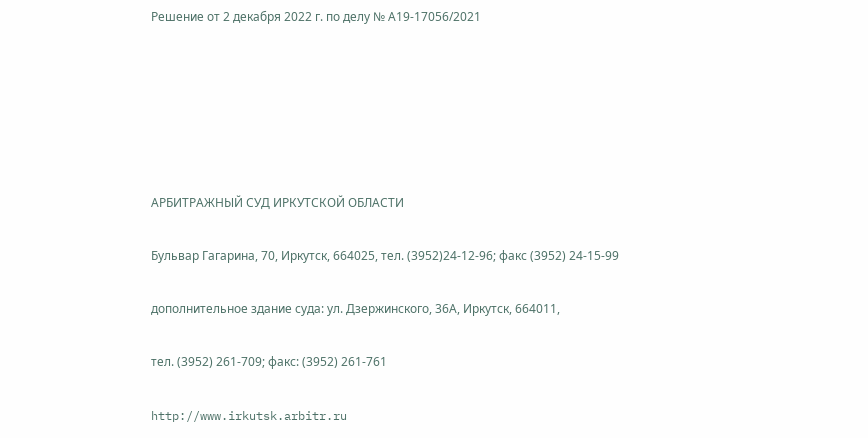Решение от 2 декабря 2022 г. по делу № А19-17056/2021






АРБИТРАЖНЫЙ СУД ИРКУТСКОЙ ОБЛАСТИ

Бульвар Гагарина, 70, Иркутск, 664025, тел. (3952)24-12-96; факс (3952) 24-15-99

дополнительное здание суда: ул. Дзержинского, 36А, Иркутск, 664011,

тел. (3952) 261-709; факс: (3952) 261-761

http://www.irkutsk.arbitr.ru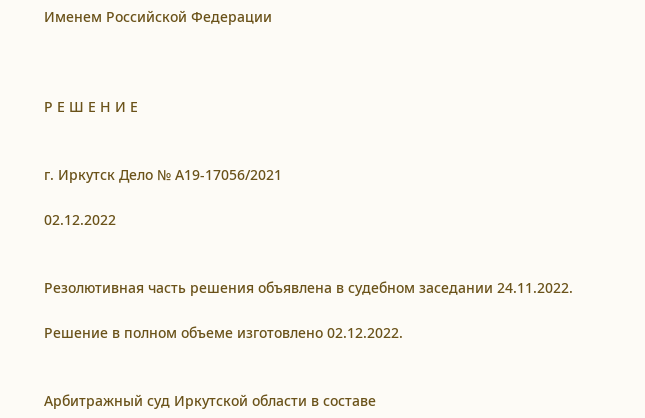Именем Российской Федерации



Р Е Ш Е Н И Е


г. Иркутск Дело № А19-17056/2021

02.12.2022


Резолютивная часть решения объявлена в судебном заседании 24.11.2022.

Решение в полном объеме изготовлено 02.12.2022.


Арбитражный суд Иркутской области в составе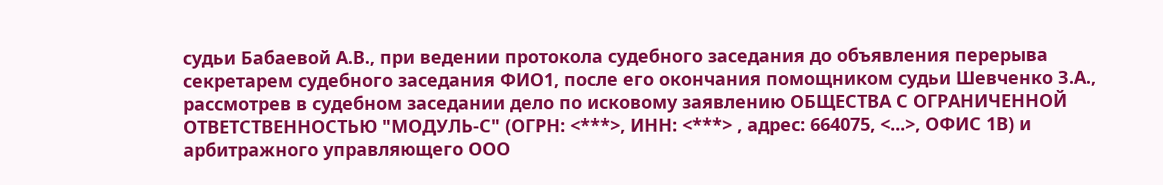судьи Бабаевой А.В., при ведении протокола судебного заседания до объявления перерыва секретарем судебного заседания ФИО1, после его окончания помощником судьи Шевченко З.А., рассмотрев в судебном заседании дело по исковому заявлению ОБЩЕСТВА С ОГРАНИЧЕННОЙ ОТВЕТСТВЕННОСТЬЮ "МОДУЛЬ-С" (ОГРН: <***>, ИНН: <***> , адрес: 664075, <...>, ОФИС 1В) и арбитражного управляющего ООО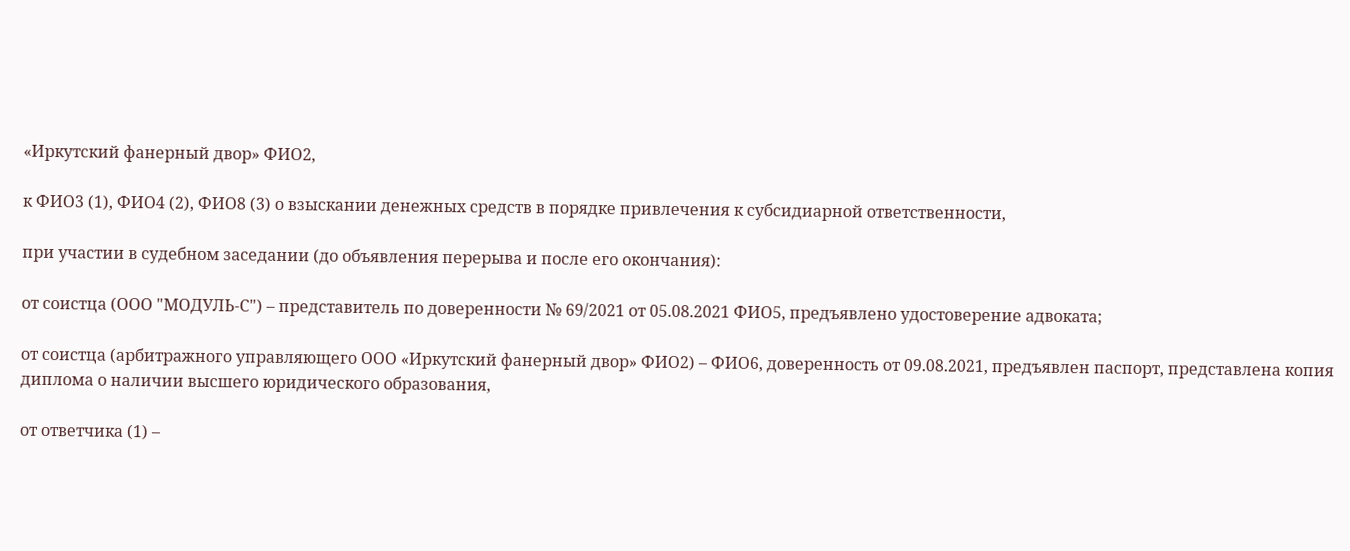«Иркутский фанерный двор» ФИО2,

к ФИО3 (1), ФИО4 (2), ФИО8 (3) о взыскании денежных средств в порядке привлечения к субсидиарной ответственности,

при участии в судебном заседании (до объявления перерыва и после его окончания):

от соистца (ООО "МОДУЛЬ-С") – представитель по доверенности № 69/2021 от 05.08.2021 ФИО5, предъявлено удостоверение адвоката;

от соистца (арбитражного управляющего ООО «Иркутский фанерный двор» ФИО2) – ФИО6, доверенность от 09.08.2021, предъявлен паспорт, представлена копия диплома о наличии высшего юридического образования,

от ответчика (1) –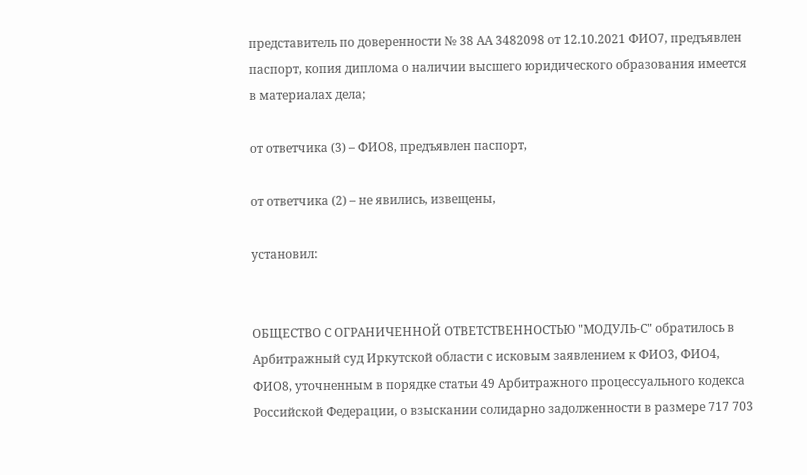представитель по доверенности № 38 АА 3482098 от 12.10.2021 ФИО7, предъявлен паспорт, копия диплома о наличии высшего юридического образования имеется в материалах дела;

от ответчика (3) – ФИО8, предъявлен паспорт,

от ответчика (2) – не явились, извещены,

установил:


ОБЩЕСТВО С ОГРАНИЧЕННОЙ ОТВЕТСТВЕННОСТЬЮ "МОДУЛЬ-С" обратилось в Арбитражный суд Иркутской области с исковым заявлением к ФИО3, ФИО4, ФИО8, уточненным в порядке статьи 49 Арбитражного процессуального кодекса Российской Федерации, о взыскании солидарно задолженности в размере 717 703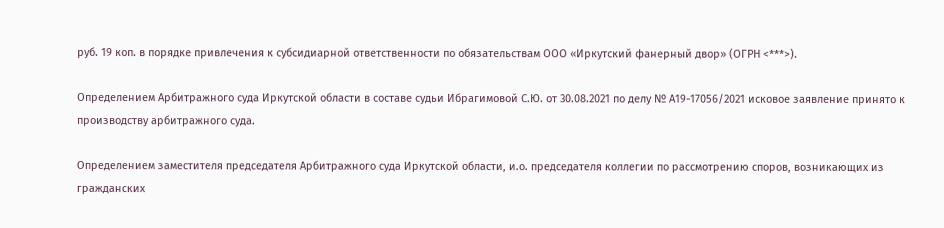руб. 19 коп. в порядке привлечения к субсидиарной ответственности по обязательствам ООО «Иркутский фанерный двор» (ОГРН <***>).

Определением Арбитражного суда Иркутской области в составе судьи Ибрагимовой С.Ю. от 30.08.2021 по делу № А19-17056/2021 исковое заявление принято к производству арбитражного суда.

Определением заместителя председателя Арбитражного суда Иркутской области, и.о. председателя коллегии по рассмотрению споров, возникающих из гражданских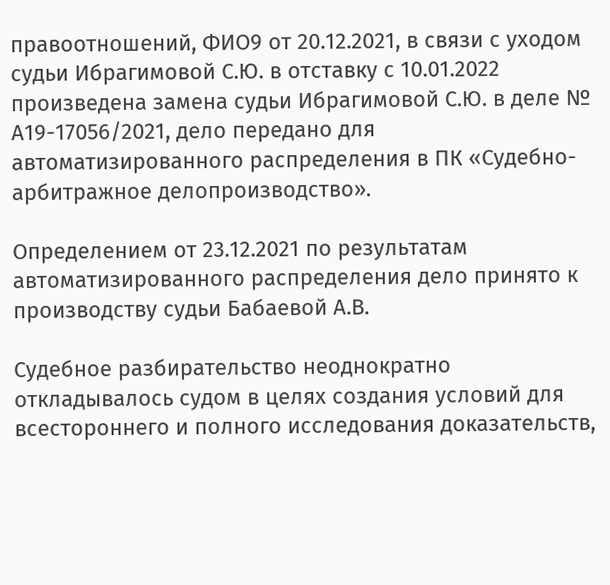правоотношений, ФИО9 от 20.12.2021, в связи с уходом судьи Ибрагимовой С.Ю. в отставку с 10.01.2022 произведена замена судьи Ибрагимовой С.Ю. в деле № А19-17056/2021, дело передано для автоматизированного распределения в ПК «Судебно-арбитражное делопроизводство».

Определением от 23.12.2021 по результатам автоматизированного распределения дело принято к производству судьи Бабаевой А.В.

Судебное разбирательство неоднократно откладывалось судом в целях создания условий для всестороннего и полного исследования доказательств,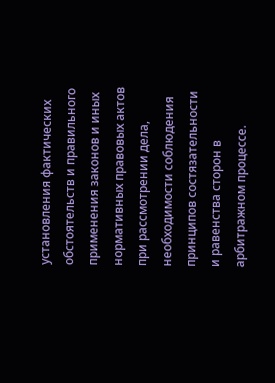установления фактических обстоятельств и правильного применения законов и иных нормативных правовых актов при рассмотрении дела, необходимости соблюдения принципов состязательности и равенства сторон в арбитражном процессе.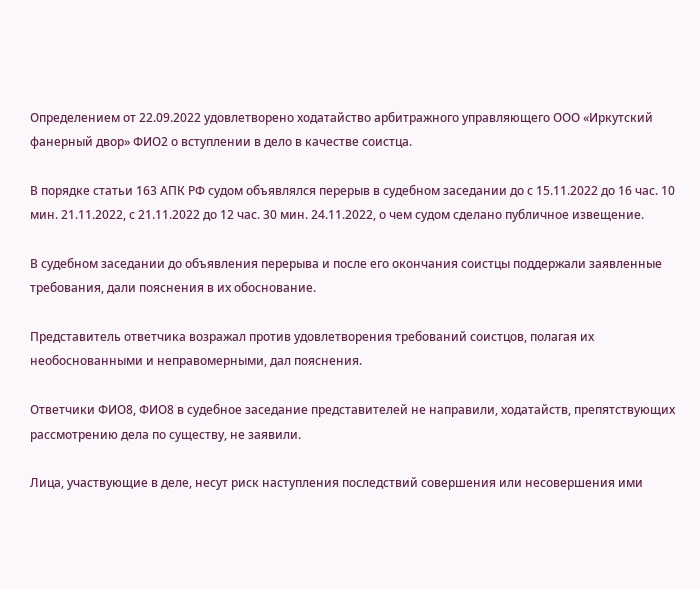Определением от 22.09.2022 удовлетворено ходатайство арбитражного управляющего ООО «Иркутский фанерный двор» ФИО2 о вступлении в дело в качестве соистца.

В порядке статьи 163 АПК РФ судом объявлялся перерыв в судебном заседании до с 15.11.2022 до 16 час. 10 мин. 21.11.2022, с 21.11.2022 до 12 час. 30 мин. 24.11.2022, о чем судом сделано публичное извещение.

В судебном заседании до объявления перерыва и после его окончания соистцы поддержали заявленные требования, дали пояснения в их обоснование.

Представитель ответчика возражал против удовлетворения требований соистцов, полагая их необоснованными и неправомерными, дал пояснения.

Ответчики ФИО8, ФИО8 в судебное заседание представителей не направили, ходатайств, препятствующих рассмотрению дела по существу, не заявили.

Лица, участвующие в деле, несут риск наступления последствий совершения или несовершения ими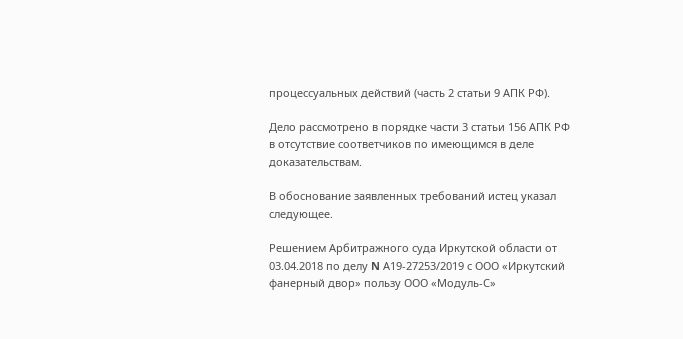процессуальных действий (часть 2 статьи 9 АПК РФ).

Дело рассмотрено в порядке части 3 статьи 156 АПК РФ в отсутствие соответчиков по имеющимся в деле доказательствам.

В обоснование заявленных требований истец указал следующее.

Решением Арбитражного суда Иркутской области от 03.04.2018 по делу N А19-27253/2019 с ООО «Иркутский фанерный двор» пользу ООО «Модуль-С»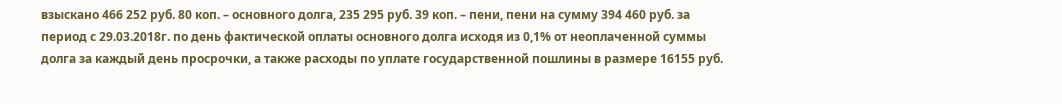взыскано 466 252 руб. 80 коп. – основного долга, 235 295 руб. 39 коп. – пени, пени на сумму 394 460 руб. за период с 29.03.2018г. по день фактической оплаты основного долга исходя из 0,1% от неоплаченной суммы долга за каждый день просрочки, а также расходы по уплате государственной пошлины в размере 16155 руб.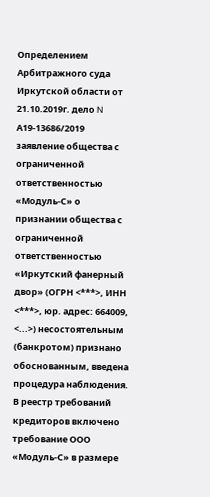Определением Арбитражного суда Иркутской области от 21.10.2019г. дело N А19-13686/2019 заявление общества с ограниченной ответственностью «Модуль-С» о признании общества с ограниченной ответственностью «Иркутский фанерный двор» (ОГРН <***>, ИНН <***>, юр. адрес: 664009, <...>) несостоятельным (банкротом) признано обоснованным, введена процедура наблюдения. В реестр требований кредиторов включено требование ООО «Модуль-С» в размере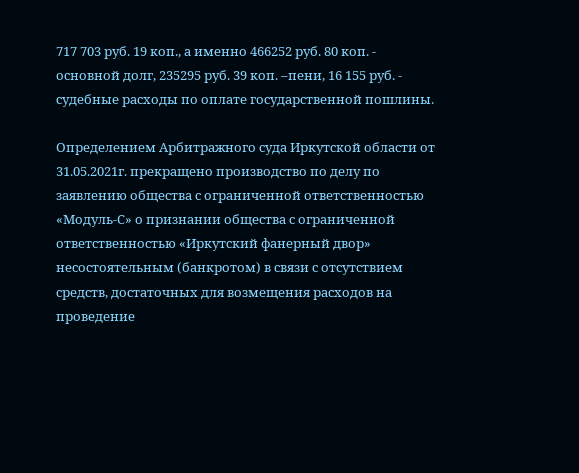717 703 руб. 19 коп., а именно 466252 руб. 80 коп. - основной долг, 235295 руб. 39 коп. –пени, 16 155 руб. - судебные расходы по оплате государственной пошлины.

Определением Арбитражного суда Иркутской области от 31.05.2021г. прекращено производство по делу по заявлению общества с ограниченной ответственностью «Модуль-С» о признании общества с ограниченной ответственностью «Иркутский фанерный двор» несостоятельным (банкротом) в связи с отсутствием средств, достаточных для возмещения расходов на проведение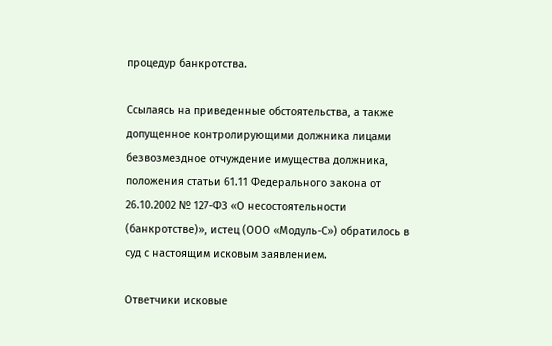процедур банкротства.

Ссылаясь на приведенные обстоятельства, а также допущенное контролирующими должника лицами безвозмездное отчуждение имущества должника, положения статьи 61.11 Федерального закона от 26.10.2002 № 127-ФЗ «О несостоятельности (банкротстве)», истец (ООО «Модуль-С») обратилось в суд с настоящим исковым заявлением.

Ответчики исковые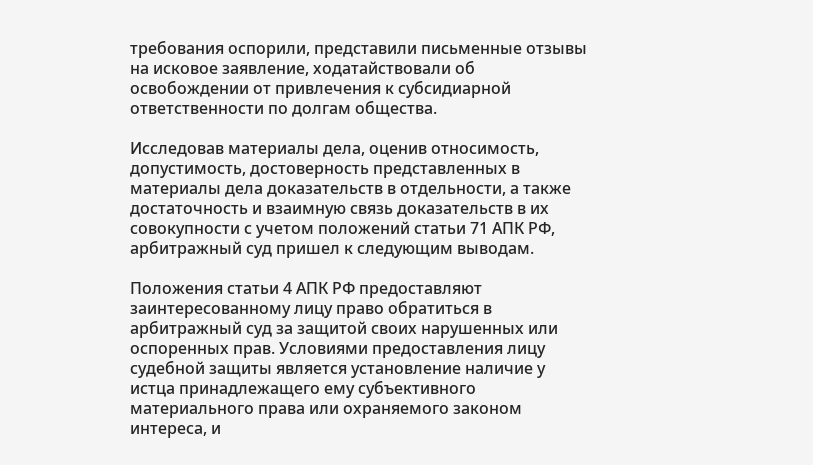требования оспорили, представили письменные отзывы на исковое заявление, ходатайствовали об освобождении от привлечения к субсидиарной ответственности по долгам общества.

Исследовав материалы дела, оценив относимость, допустимость, достоверность представленных в материалы дела доказательств в отдельности, а также достаточность и взаимную связь доказательств в их совокупности с учетом положений статьи 71 АПК РФ, арбитражный суд пришел к следующим выводам.

Положения статьи 4 АПК РФ предоставляют заинтересованному лицу право обратиться в арбитражный суд за защитой своих нарушенных или оспоренных прав. Условиями предоставления лицу судебной защиты является установление наличие у истца принадлежащего ему субъективного материального права или охраняемого законом интереса, и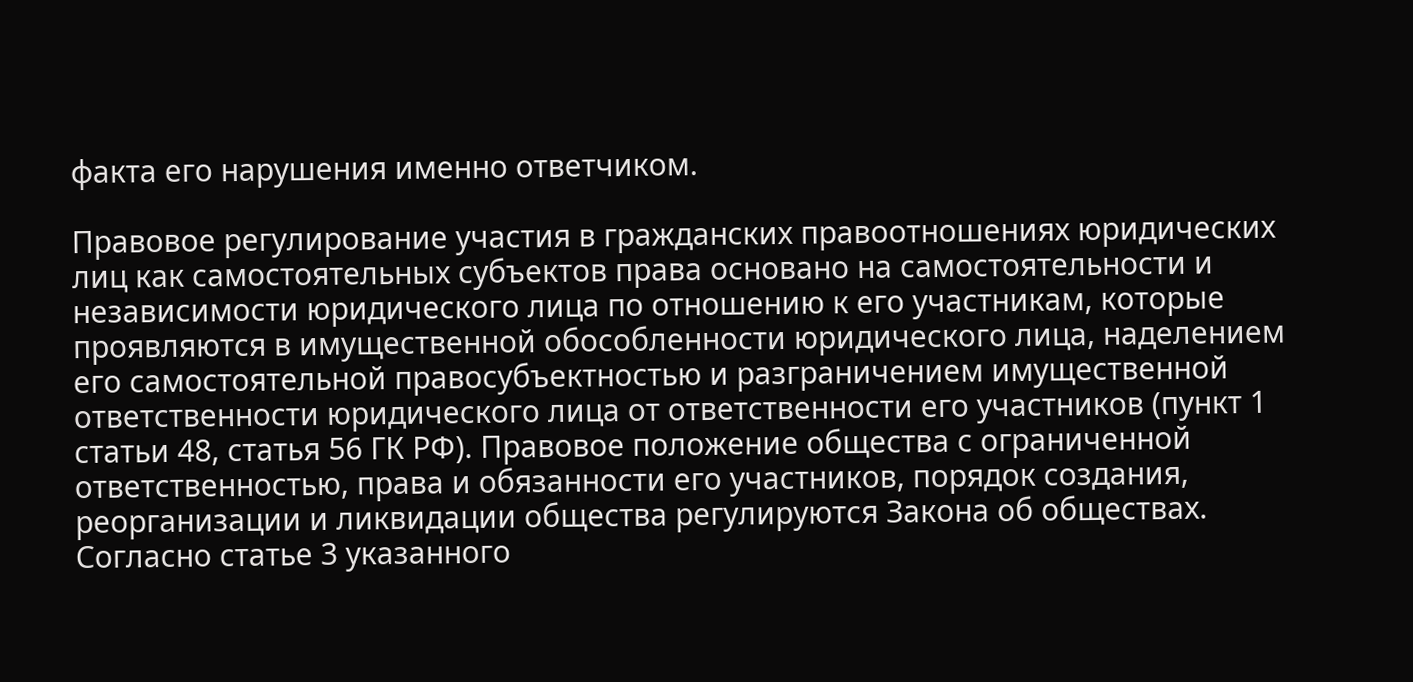факта его нарушения именно ответчиком.

Правовое регулирование участия в гражданских правоотношениях юридических лиц как самостоятельных субъектов права основано на самостоятельности и независимости юридического лица по отношению к его участникам, которые проявляются в имущественной обособленности юридического лица, наделением его самостоятельной правосубъектностью и разграничением имущественной ответственности юридического лица от ответственности его участников (пункт 1 статьи 48, статья 56 ГК РФ). Правовое положение общества с ограниченной ответственностью, права и обязанности его участников, порядок создания, реорганизации и ликвидации общества регулируются Закона об обществах. Согласно статье 3 указанного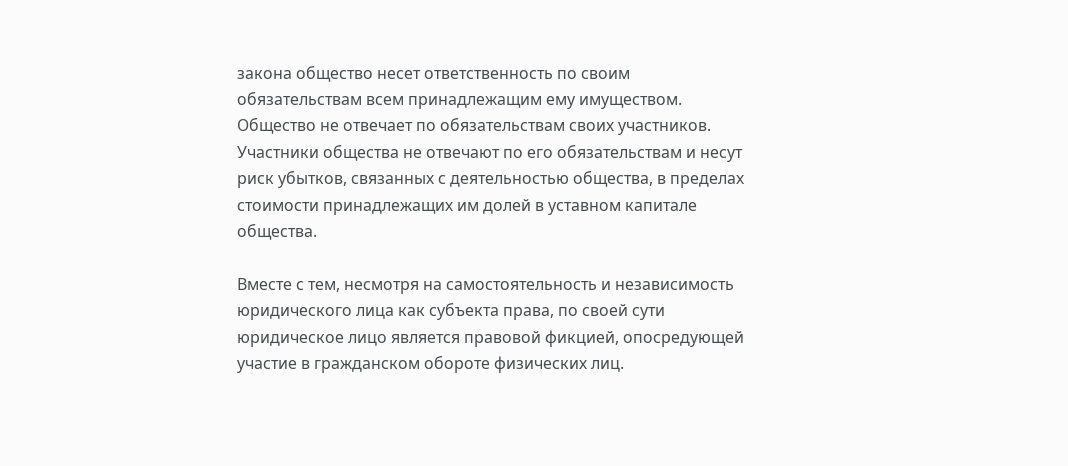закона общество несет ответственность по своим обязательствам всем принадлежащим ему имуществом. Общество не отвечает по обязательствам своих участников. Участники общества не отвечают по его обязательствам и несут риск убытков, связанных с деятельностью общества, в пределах стоимости принадлежащих им долей в уставном капитале общества.

Вместе с тем, несмотря на самостоятельность и независимость юридического лица как субъекта права, по своей сути юридическое лицо является правовой фикцией, опосредующей участие в гражданском обороте физических лиц.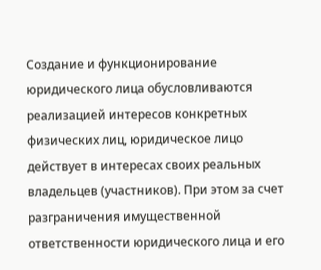Создание и функционирование юридического лица обусловливаются реализацией интересов конкретных физических лиц, юридическое лицо действует в интересах своих реальных владельцев (участников). При этом за счет разграничения имущественной ответственности юридического лица и его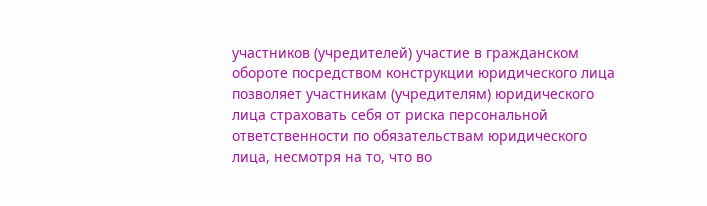участников (учредителей) участие в гражданском обороте посредством конструкции юридического лица позволяет участникам (учредителям) юридического лица страховать себя от риска персональной ответственности по обязательствам юридического лица, несмотря на то, что во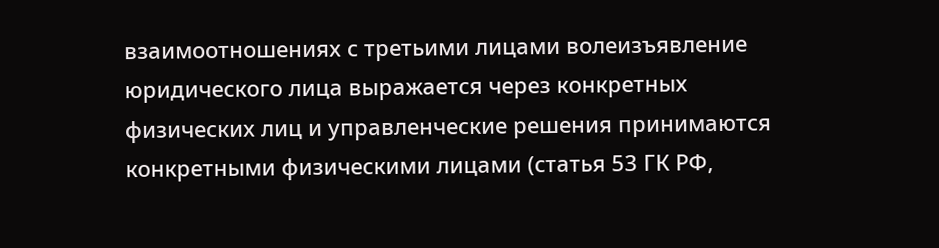взаимоотношениях с третьими лицами волеизъявление юридического лица выражается через конкретных физических лиц и управленческие решения принимаются конкретными физическими лицами (статья 53 ГК РФ,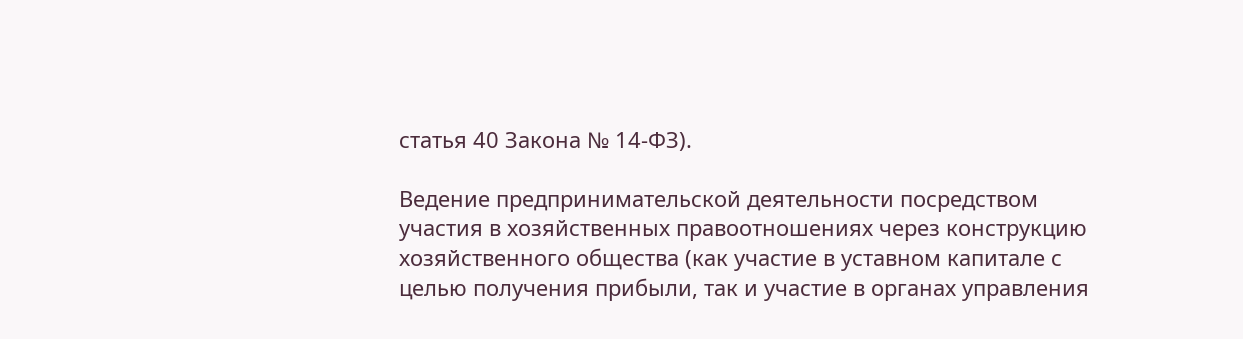статья 40 Закона № 14-ФЗ).

Ведение предпринимательской деятельности посредством участия в хозяйственных правоотношениях через конструкцию хозяйственного общества (как участие в уставном капитале с целью получения прибыли, так и участие в органах управления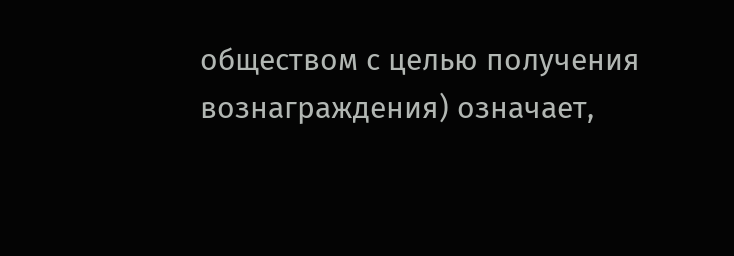обществом с целью получения вознаграждения) означает,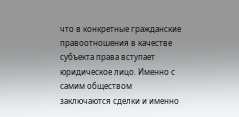что в конкретные гражданские правоотношения в качестве субъекта права вступает юридическое лицо. Именно с самим обществом заключаются сделки и именно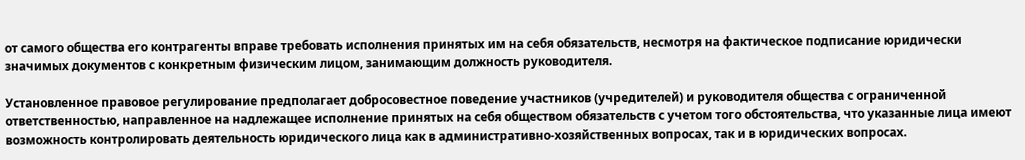от самого общества его контрагенты вправе требовать исполнения принятых им на себя обязательств, несмотря на фактическое подписание юридически значимых документов с конкретным физическим лицом, занимающим должность руководителя.

Установленное правовое регулирование предполагает добросовестное поведение участников (учредителей) и руководителя общества с ограниченной ответственностью, направленное на надлежащее исполнение принятых на себя обществом обязательств с учетом того обстоятельства, что указанные лица имеют возможность контролировать деятельность юридического лица как в административно-хозяйственных вопросах, так и в юридических вопросах.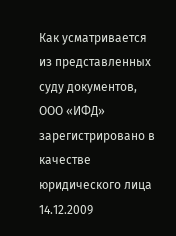Как усматривается из представленных суду документов, ООО «ИФД» зарегистрировано в качестве юридического лица 14.12.2009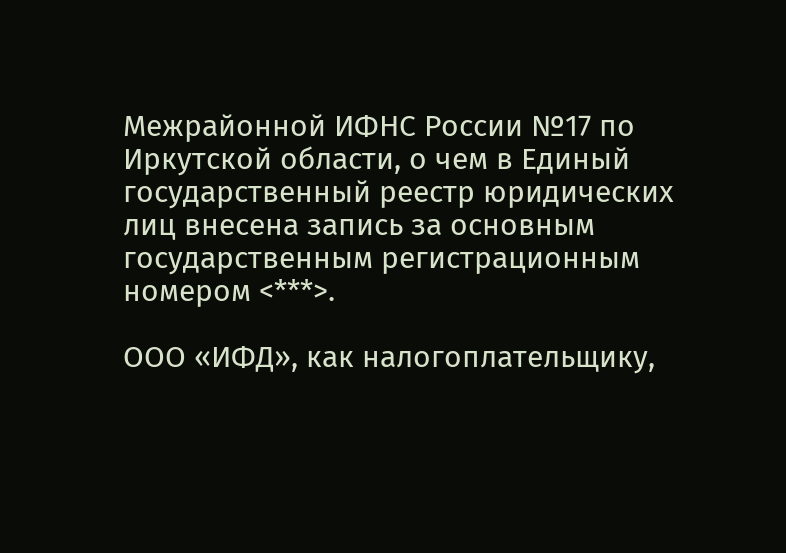Межрайонной ИФНС России №17 по Иркутской области, о чем в Единый государственный реестр юридических лиц внесена запись за основным государственным регистрационным номером <***>.

ООО «ИФД», как налогоплательщику,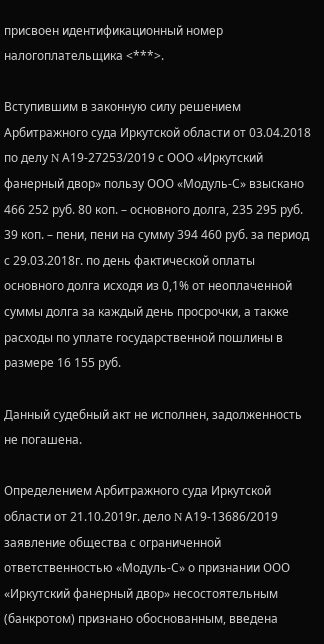присвоен идентификационный номер налогоплательщика <***>.

Вступившим в законную силу решением Арбитражного суда Иркутской области от 03.04.2018 по делу N А19-27253/2019 с ООО «Иркутский фанерный двор» пользу ООО «Модуль-С» взыскано 466 252 руб. 80 коп. – основного долга, 235 295 руб. 39 коп. – пени, пени на сумму 394 460 руб. за период с 29.03.2018г. по день фактической оплаты основного долга исходя из 0,1% от неоплаченной суммы долга за каждый день просрочки, а также расходы по уплате государственной пошлины в размере 16 155 руб.

Данный судебный акт не исполнен, задолженность не погашена.

Определением Арбитражного суда Иркутской области от 21.10.2019г. дело N А19-13686/2019 заявление общества с ограниченной ответственностью «Модуль-С» о признании ООО «Иркутский фанерный двор» несостоятельным (банкротом) признано обоснованным, введена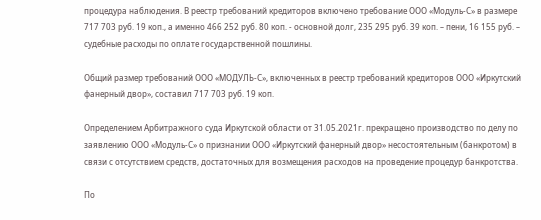процедура наблюдения. В реестр требований кредиторов включено требование ООО «Модуль-С» в размере 717 703 руб. 19 коп., а именно 466 252 руб. 80 коп. - основной долг, 235 295 руб. 39 коп. – пени, 16 155 руб. – судебные расходы по оплате государственной пошлины.

Общий размер требований ООО «МОДУЛЬ-С», включенных в реестр требований кредиторов ООО «Иркутский фанерный двор», составил 717 703 руб. 19 коп.

Определением Арбитражного суда Иркутской области от 31.05.2021г. прекращено производство по делу по заявлению ООО «Модуль-С» о признании ООО «Иркутский фанерный двор» несостоятельным (банкротом) в связи с отсутствием средств, достаточных для возмещения расходов на проведение процедур банкротства.

По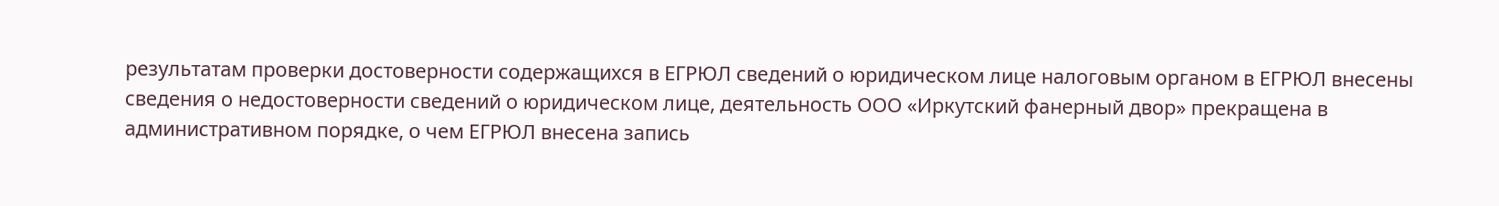результатам проверки достоверности содержащихся в ЕГРЮЛ сведений о юридическом лице налоговым органом в ЕГРЮЛ внесены сведения о недостоверности сведений о юридическом лице, деятельность ООО «Иркутский фанерный двор» прекращена в административном порядке, о чем ЕГРЮЛ внесена запись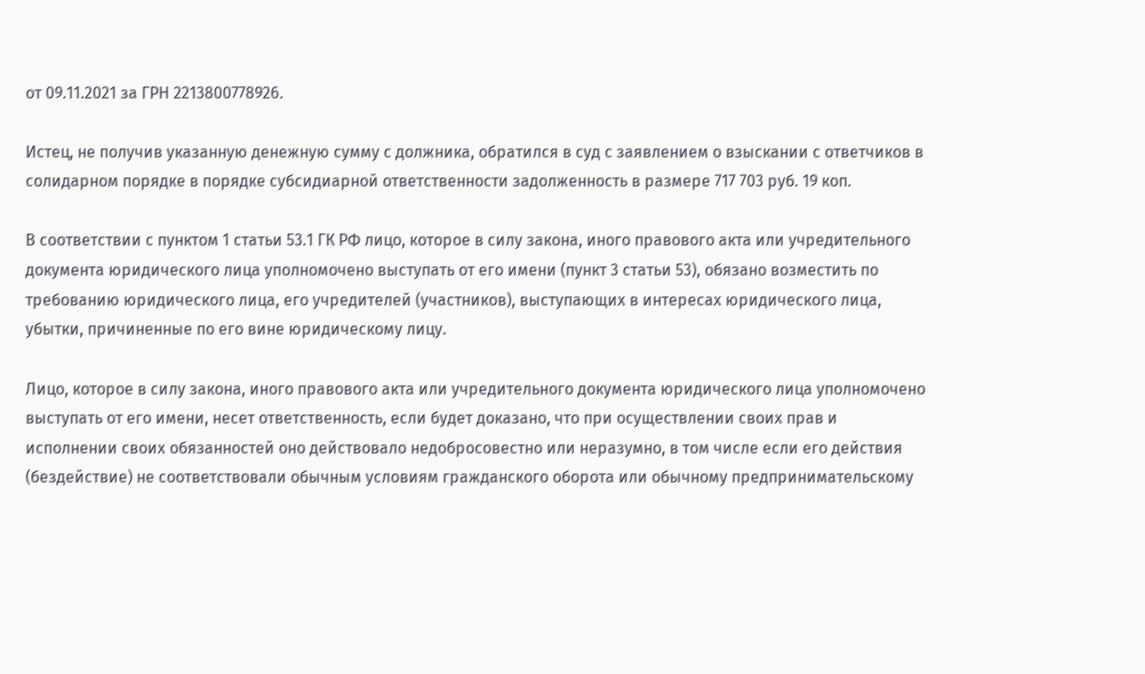от 09.11.2021 за ГРН 2213800778926.

Истец, не получив указанную денежную сумму с должника, обратился в суд с заявлением о взыскании с ответчиков в солидарном порядке в порядке субсидиарной ответственности задолженность в размере 717 703 руб. 19 коп.

В соответствии с пунктом 1 статьи 53.1 ГК РФ лицо, которое в силу закона, иного правового акта или учредительного документа юридического лица уполномочено выступать от его имени (пункт 3 статьи 53), обязано возместить по требованию юридического лица, его учредителей (участников), выступающих в интересах юридического лица, убытки, причиненные по его вине юридическому лицу.

Лицо, которое в силу закона, иного правового акта или учредительного документа юридического лица уполномочено выступать от его имени, несет ответственность, если будет доказано, что при осуществлении своих прав и исполнении своих обязанностей оно действовало недобросовестно или неразумно, в том числе если его действия (бездействие) не соответствовали обычным условиям гражданского оборота или обычному предпринимательскому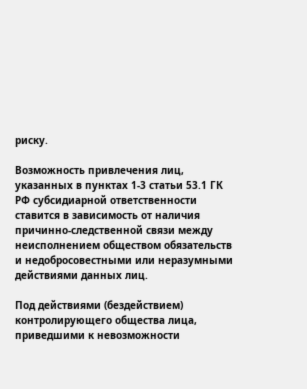риску.

Возможность привлечения лиц, указанных в пунктах 1-3 статьи 53.1 ГК РФ субсидиарной ответственности ставится в зависимость от наличия причинно-следственной связи между неисполнением обществом обязательств и недобросовестными или неразумными действиями данных лиц.

Под действиями (бездействием) контролирующего общества лица, приведшими к невозможности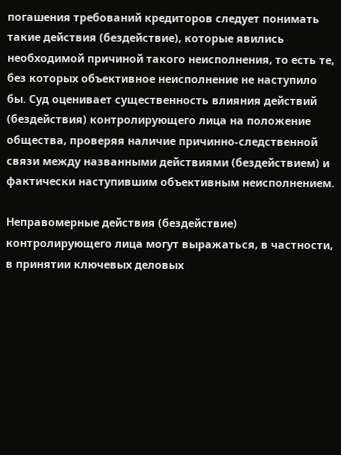погашения требований кредиторов следует понимать такие действия (бездействие), которые явились необходимой причиной такого неисполнения, то есть те, без которых объективное неисполнение не наступило бы. Суд оценивает существенность влияния действий (бездействия) контролирующего лица на положение общества, проверяя наличие причинно-следственной связи между названными действиями (бездействием) и фактически наступившим объективным неисполнением.

Неправомерные действия (бездействие) контролирующего лица могут выражаться, в частности, в принятии ключевых деловых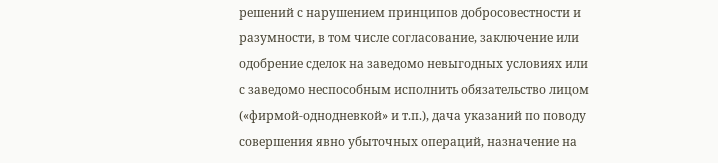решений с нарушением принципов добросовестности и разумности, в том числе согласование, заключение или одобрение сделок на заведомо невыгодных условиях или с заведомо неспособным исполнить обязательство лицом («фирмой-однодневкой» и т.п.), дача указаний по поводу совершения явно убыточных операций, назначение на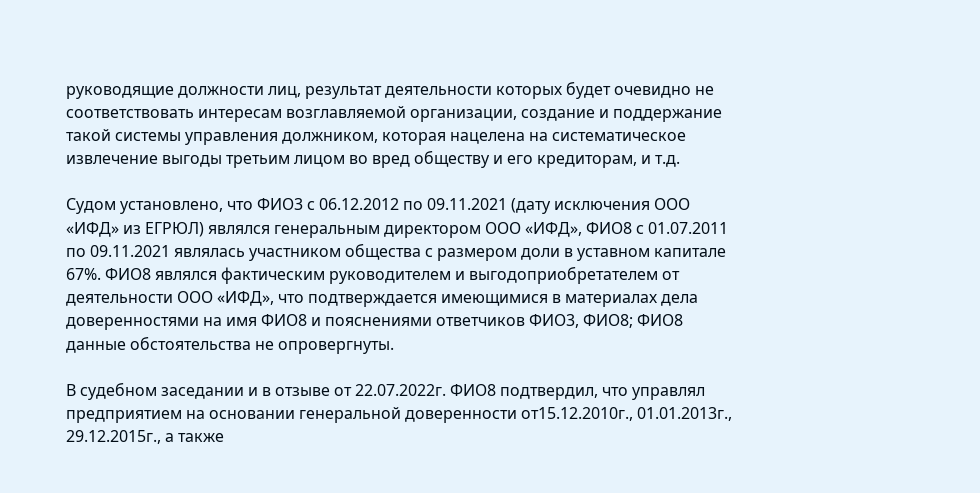руководящие должности лиц, результат деятельности которых будет очевидно не соответствовать интересам возглавляемой организации, создание и поддержание такой системы управления должником, которая нацелена на систематическое извлечение выгоды третьим лицом во вред обществу и его кредиторам, и т.д.

Судом установлено, что ФИО3 с 06.12.2012 по 09.11.2021 (дату исключения ООО «ИФД» из ЕГРЮЛ) являлся генеральным директором ООО «ИФД», ФИО8 с 01.07.2011 по 09.11.2021 являлась участником общества с размером доли в уставном капитале 67%. ФИО8 являлся фактическим руководителем и выгодоприобретателем от деятельности ООО «ИФД», что подтверждается имеющимися в материалах дела доверенностями на имя ФИО8 и пояснениями ответчиков ФИО3, ФИО8; ФИО8 данные обстоятельства не опровергнуты.

В судебном заседании и в отзыве от 22.07.2022г. ФИО8 подтвердил, что управлял предприятием на основании генеральной доверенности от15.12.2010г., 01.01.2013г., 29.12.2015г., а также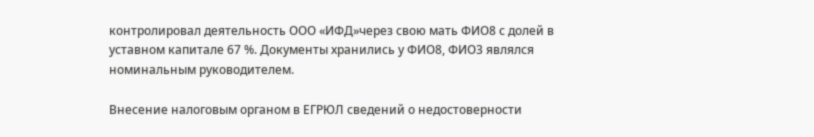контролировал деятельность ООО «ИФД»через свою мать ФИО8 с долей в уставном капитале 67 %. Документы хранились у ФИО8, ФИО3 являлся номинальным руководителем.

Внесение налоговым органом в ЕГРЮЛ сведений о недостоверности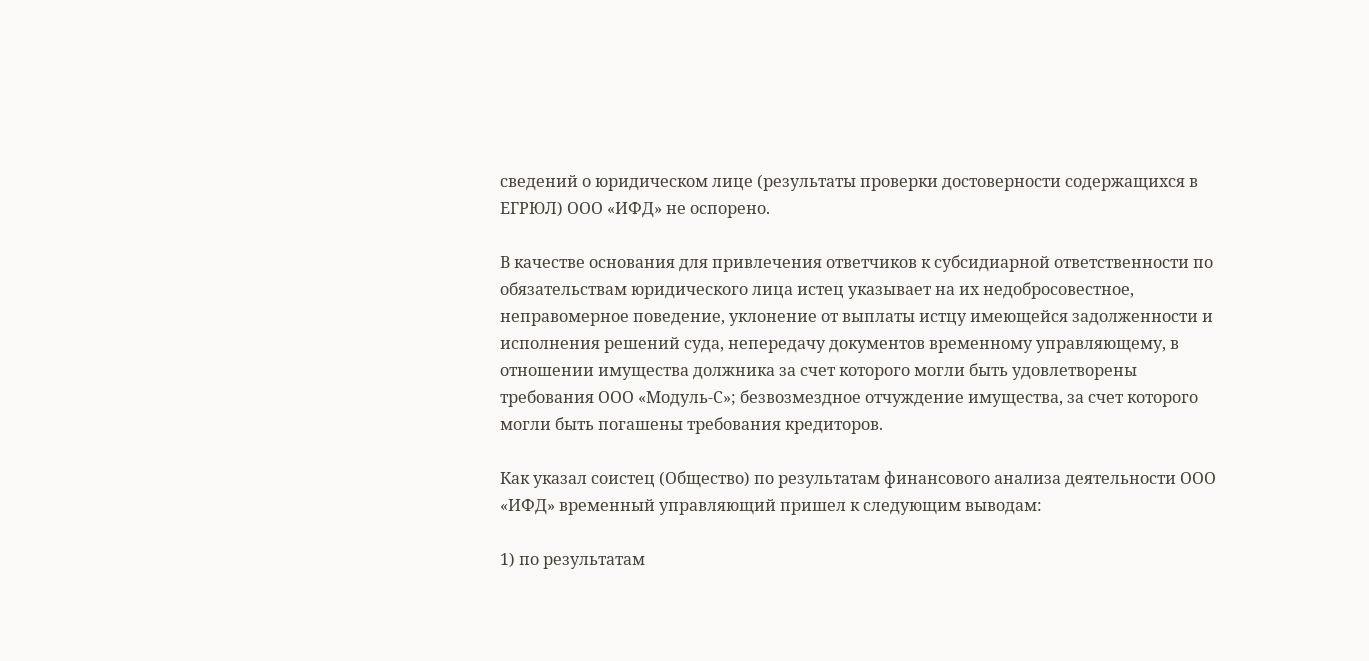сведений о юридическом лице (результаты проверки достоверности содержащихся в ЕГРЮЛ) ООО «ИФД» не оспорено.

В качестве основания для привлечения ответчиков к субсидиарной ответственности по обязательствам юридического лица истец указывает на их недобросовестное, неправомерное поведение, уклонение от выплаты истцу имеющейся задолженности и исполнения решений суда, непередачу документов временному управляющему, в отношении имущества должника за счет которого могли быть удовлетворены требования ООО «Модуль-С»; безвозмездное отчуждение имущества, за счет которого могли быть погашены требования кредиторов.

Как указал соистец (Общество) по результатам финансового анализа деятельности ООО «ИФД» временный управляющий пришел к следующим выводам:

1) по результатам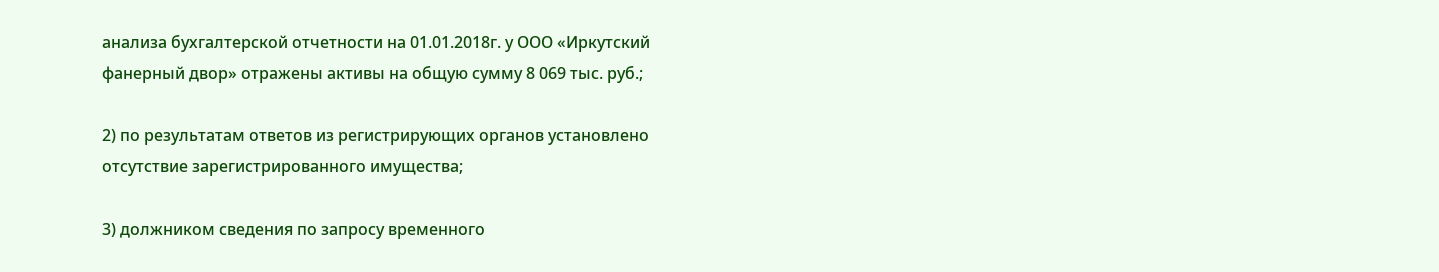анализа бухгалтерской отчетности на 01.01.2018г. у ООО «Иркутский фанерный двор» отражены активы на общую сумму 8 069 тыс. руб.;

2) по результатам ответов из регистрирующих органов установлено отсутствие зарегистрированного имущества;

3) должником сведения по запросу временного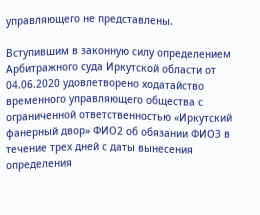управляющего не представлены.

Вступившим в законную силу определением Арбитражного суда Иркутской области от 04.06.2020 удовлетворено ходатайство временного управляющего общества с ограниченной ответственностью «Иркутский фанерный двор» ФИО2 об обязании ФИО3 в течение трех дней с даты вынесения определения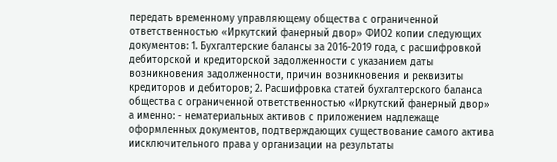передать временному управляющему общества с ограниченной ответственностью «Иркутский фанерный двор» ФИО2 копии следующих документов: 1. Бухгалтерские балансы за 2016-2019 года, с расшифровкой дебиторской и кредиторской задолженности с указанием даты возникновения задолженности, причин возникновения и реквизиты кредиторов и дебиторов; 2. Расшифровка статей бухгалтерского баланса общества с ограниченной ответственностью «Иркутский фанерный двор» а именно: - нематериальных активов с приложением надлежаще оформленных документов, подтверждающих существование самого актива иисключительного права у организации на результаты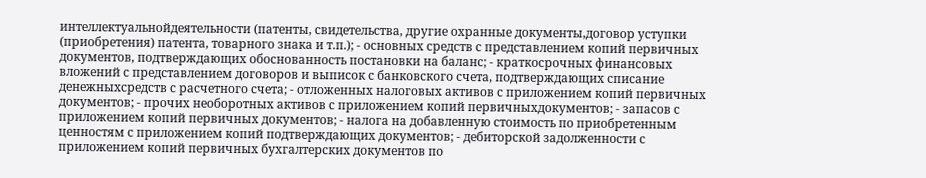интеллектуальнойдеятельности (патенты, свидетельства, другие охранные документы,договор уступки (приобретения) патента, товарного знака и т.п.); - основных средств с представлением копий первичных документов, подтверждающих обоснованность постановки на баланс; - краткосрочных финансовых вложений с представлением договоров и выписок с банковского счета, подтверждающих списание денежныхсредств с расчетного счета; - отложенных налоговых активов с приложением копий первичных документов; - прочих необоротных активов с приложением копий первичныхдокументов; - запасов с приложением копий первичных документов; - налога на добавленную стоимость по приобретенным ценностям с приложением копий подтверждающих документов; - дебиторской задолженности с приложением копий первичных бухгалтерских документов по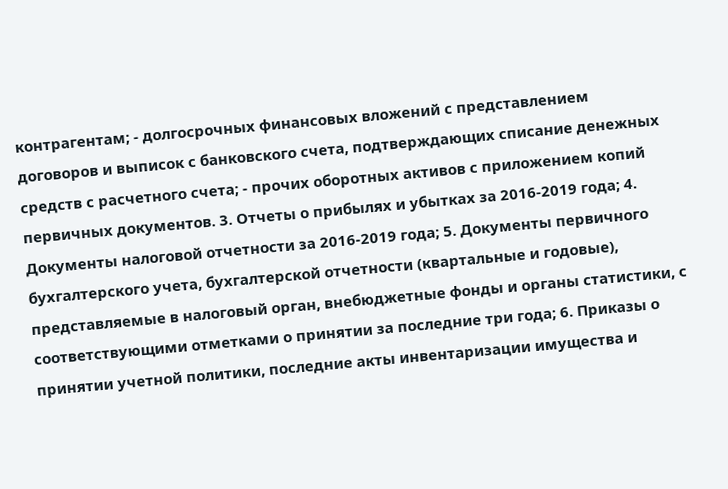контрагентам; - долгосрочных финансовых вложений с представлением договоров и выписок с банковского счета, подтверждающих списание денежных средств с расчетного счета; - прочих оборотных активов с приложением копий первичных документов. 3. Отчеты о прибылях и убытках за 2016-2019 года; 4. Документы налоговой отчетности за 2016-2019 года; 5. Документы первичного бухгалтерского учета, бухгалтерской отчетности (квартальные и годовые), представляемые в налоговый орган, внебюджетные фонды и органы статистики, с соответствующими отметками о принятии за последние три года; 6. Приказы о принятии учетной политики, последние акты инвентаризации имущества и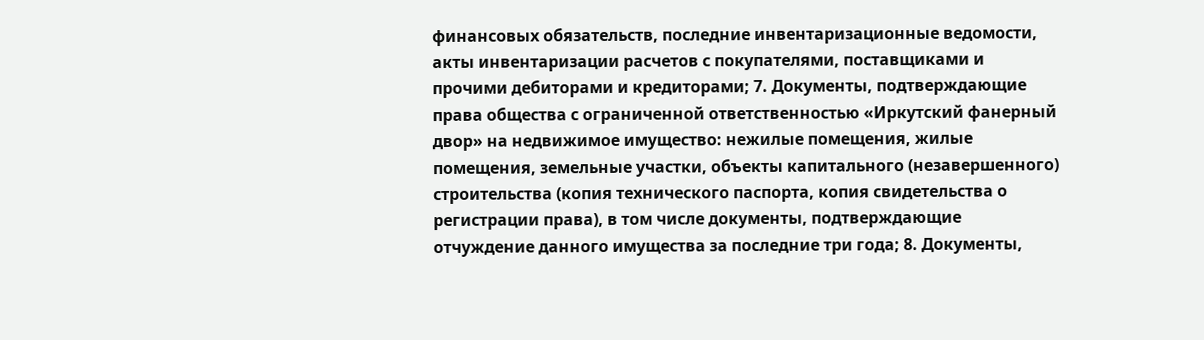финансовых обязательств, последние инвентаризационные ведомости, акты инвентаризации расчетов с покупателями, поставщиками и прочими дебиторами и кредиторами; 7. Документы, подтверждающие права общества с ограниченной ответственностью «Иркутский фанерный двор» на недвижимое имущество: нежилые помещения, жилые помещения, земельные участки, объекты капитального (незавершенного) строительства (копия технического паспорта, копия свидетельства о регистрации права), в том числе документы, подтверждающие отчуждение данного имущества за последние три года; 8. Документы,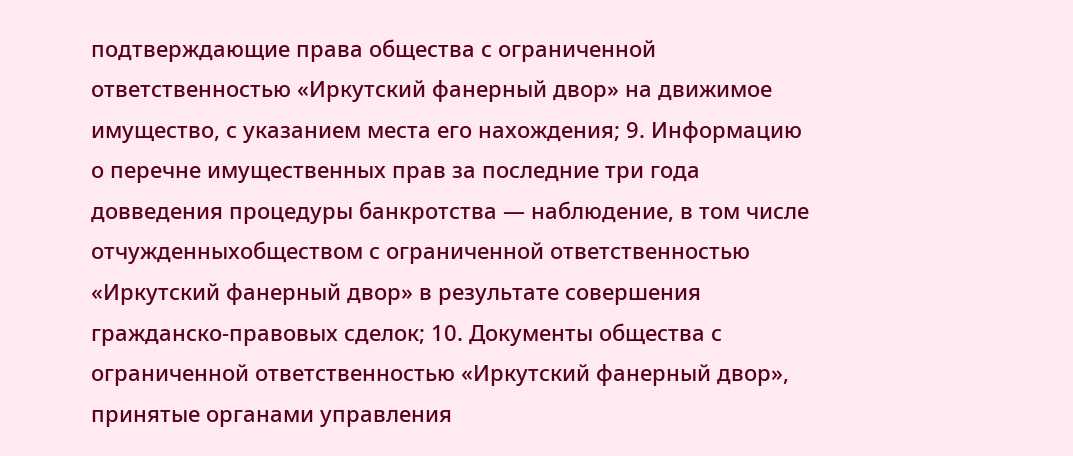подтверждающие права общества с ограниченной ответственностью «Иркутский фанерный двор» на движимое имущество, с указанием места его нахождения; 9. Информацию о перечне имущественных прав за последние три года довведения процедуры банкротства — наблюдение, в том числе отчужденныхобществом с ограниченной ответственностью «Иркутский фанерный двор» в результате совершения гражданско-правовых сделок; 10. Документы общества с ограниченной ответственностью «Иркутский фанерный двор», принятые органами управления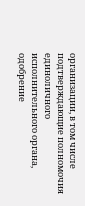организации, в том числе подтверждающие полномочия единоличного исполнительного органа, одобрение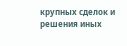крупных сделок и решения иных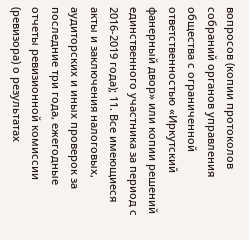вопросов (копии протоколов собраний органов управления общества с ограниченной ответственностью «Иркутский фанерный двор» или копии решений единственного участника за период с 2016-2019 года); 11. Все имеющиеся акты и заключения налоговых, аудиторских и иных проверок за последние три года, ежегодные отчеты ревизионной комиссии (ревизора) о результатах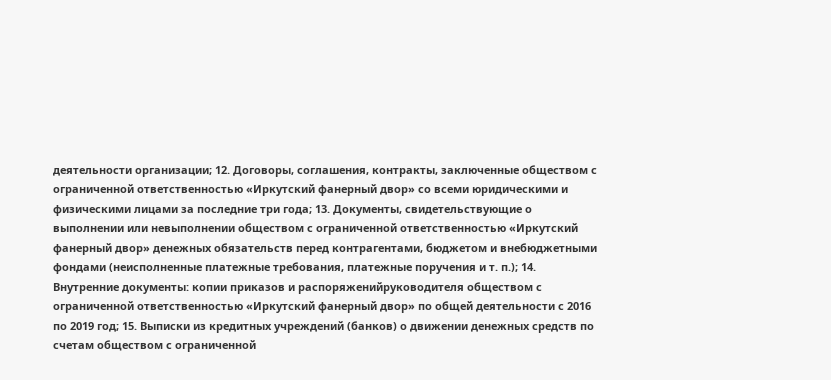деятельности организации; 12. Договоры, соглашения, контракты, заключенные обществом с ограниченной ответственностью «Иркутский фанерный двор» со всеми юридическими и физическими лицами за последние три года; 13. Документы, свидетельствующие о выполнении или невыполнении обществом с ограниченной ответственностью «Иркутский фанерный двор» денежных обязательств перед контрагентами, бюджетом и внебюджетными фондами (неисполненные платежные требования, платежные поручения и т. п.); 14. Внутренние документы: копии приказов и распоряженийруководителя обществом с ограниченной ответственностью «Иркутский фанерный двор» по общей деятельности с 2016 по 2019 год; 15. Выписки из кредитных учреждений (банков) о движении денежных средств по счетам обществом с ограниченной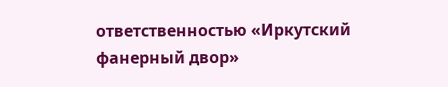ответственностью «Иркутский фанерный двор»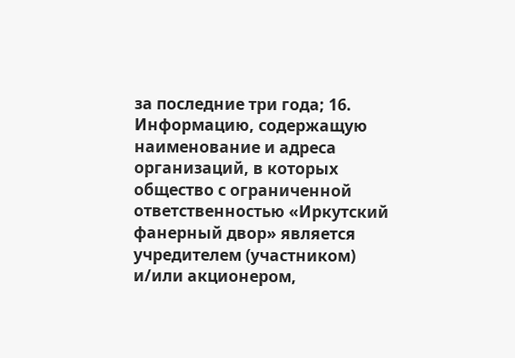за последние три года; 16. Информацию, содержащую наименование и адреса организаций, в которых общество с ограниченной ответственностью «Иркутский фанерный двор» является учредителем (участником) и/или акционером,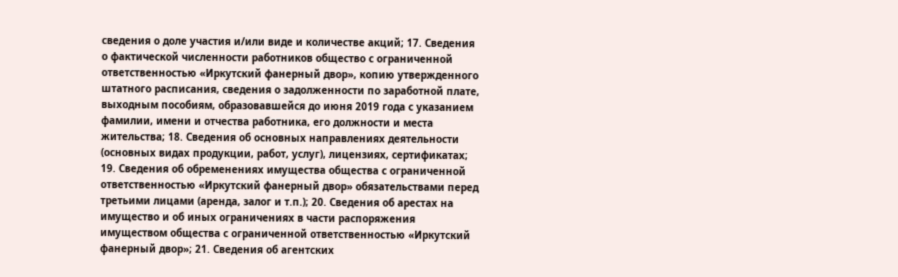сведения о доле участия и/или виде и количестве акций; 17. Сведения о фактической численности работников общество с ограниченной ответственностью «Иркутский фанерный двор», копию утвержденного штатного расписания, сведения о задолженности по заработной плате, выходным пособиям, образовавшейся до июня 2019 года с указанием фамилии, имени и отчества работника, его должности и места жительства; 18. Сведения об основных направлениях деятельности (основных видах продукции, работ, услуг), лицензиях, сертификатах; 19. Сведения об обременениях имущества общества с ограниченной ответственностью «Иркутский фанерный двор» обязательствами перед третьими лицами (аренда, залог и т.п.); 20. Сведения об арестах на имущество и об иных ограничениях в части распоряжения имуществом общества с ограниченной ответственностью «Иркутский фанерный двор»; 21. Сведения об агентских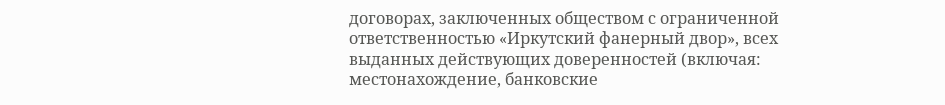договорах, заключенных обществом с ограниченной ответственностью «Иркутский фанерный двор», всех выданных действующих доверенностей (включая: местонахождение, банковские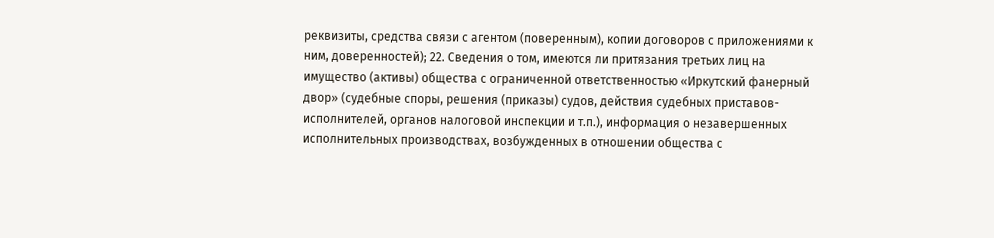реквизиты, средства связи с агентом (поверенным), копии договоров с приложениями к ним, доверенностей); 22. Сведения о том, имеются ли притязания третьих лиц на имущество (активы) общества с ограниченной ответственностью «Иркутский фанерный двор» (судебные споры, решения (приказы) судов, действия судебных приставов-исполнителей, органов налоговой инспекции и т.п.), информация о незавершенных исполнительных производствах, возбужденных в отношении общества с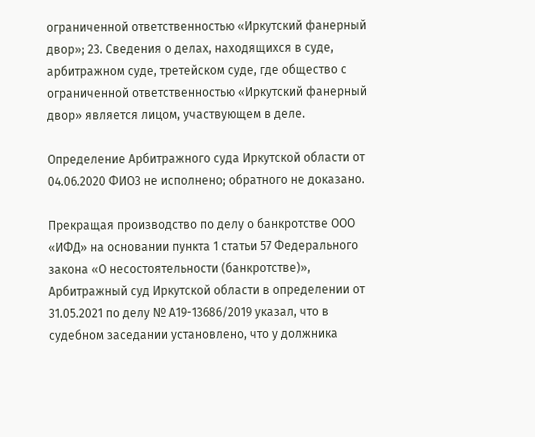ограниченной ответственностью «Иркутский фанерный двор»; 23. Сведения о делах, находящихся в суде, арбитражном суде, третейском суде, где общество с ограниченной ответственностью «Иркутский фанерный двор» является лицом, участвующем в деле.

Определение Арбитражного суда Иркутской области от 04.06.2020 ФИО3 не исполнено; обратного не доказано.

Прекращая производство по делу о банкротстве ООО «ИФД» на основании пункта 1 статьи 57 Федерального закона «О несостоятельности (банкротстве)», Арбитражный суд Иркутской области в определении от 31.05.2021 по делу № А19-13686/2019 указал, что в судебном заседании установлено, что у должника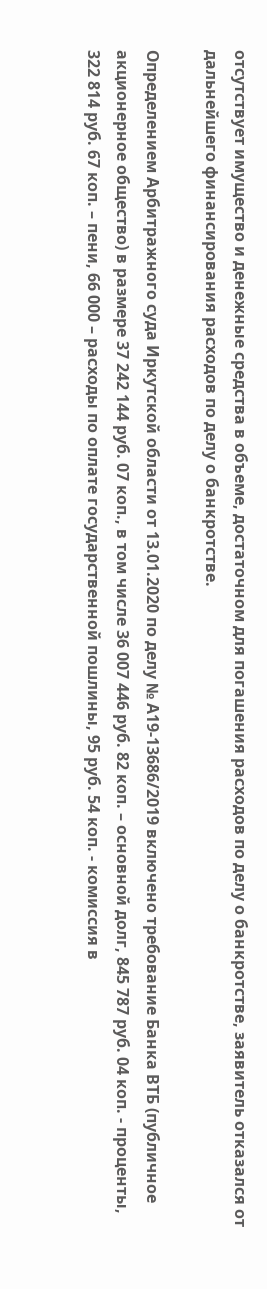отсутствует имущество и денежные средства в объеме, достаточном для погашения расходов по делу о банкротстве, заявитель отказался от дальнейшего финансирования расходов по делу о банкротстве.

Определением Арбитражного суда Иркутской области от 13.01.2020 по делу № А19-13686/2019 включено требование Банка ВТБ (публичное акционерное общество) в размере 37 242 144 руб. 07 коп., в том числе 36 007 446 руб. 82 коп. – основной долг, 845 787 руб. 04 коп. - проценты, 322 814 руб. 67 коп. – пени, 66 000 – расходы по оплате государственной пошлины, 95 руб. 54 коп. - комиссия в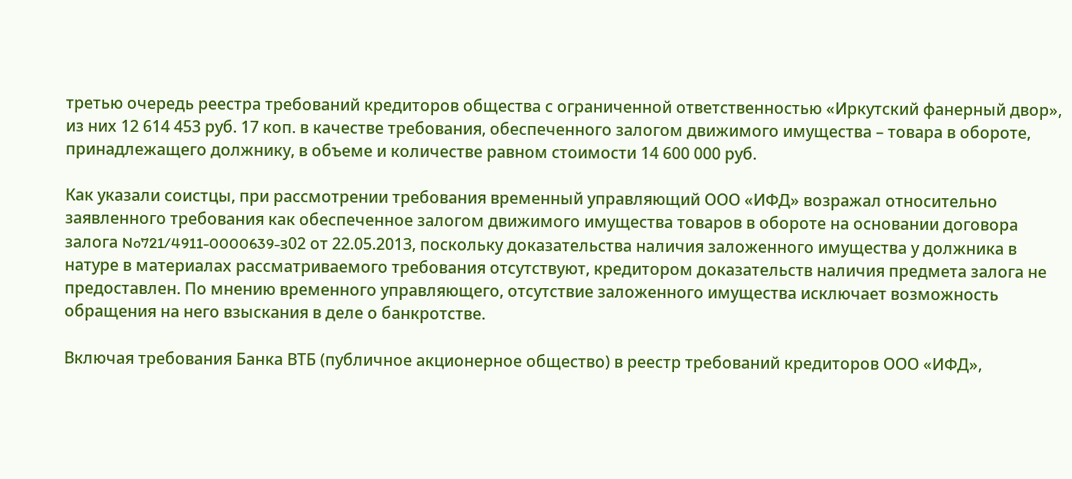третью очередь реестра требований кредиторов общества с ограниченной ответственностью «Иркутский фанерный двор», из них 12 614 453 руб. 17 коп. в качестве требования, обеспеченного залогом движимого имущества – товара в обороте, принадлежащего должнику, в объеме и количестве равном стоимости 14 600 000 руб.

Как указали соистцы, при рассмотрении требования временный управляющий ООО «ИФД» возражал относительно заявленного требования как обеспеченное залогом движимого имущества товаров в обороте на основании договора залога No721/4911-0000639-з02 от 22.05.2013, поскольку доказательства наличия заложенного имущества у должника в натуре в материалах рассматриваемого требования отсутствуют, кредитором доказательств наличия предмета залога не предоставлен. По мнению временного управляющего, отсутствие заложенного имущества исключает возможность обращения на него взыскания в деле о банкротстве.

Включая требования Банка ВТБ (публичное акционерное общество) в реестр требований кредиторов ООО «ИФД»,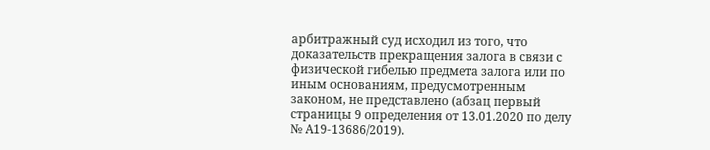арбитражный суд исходил из того, что доказательств прекращения залога в связи с физической гибелью предмета залога или по иным основаниям, предусмотренным законом, не представлено (абзац первый страницы 9 определения от 13.01.2020 по делу № А19-13686/2019).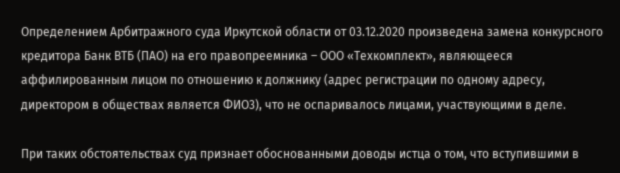Определением Арбитражного суда Иркутской области от 03.12.2020 произведена замена конкурсного кредитора Банк ВТБ (ПАО) на его правопреемника – ООО «Техкомплект», являющееся аффилированным лицом по отношению к должнику (адрес регистрации по одному адресу, директором в обществах является ФИО3), что не оспаривалось лицами, участвующими в деле.

При таких обстоятельствах суд признает обоснованными доводы истца о том, что вступившими в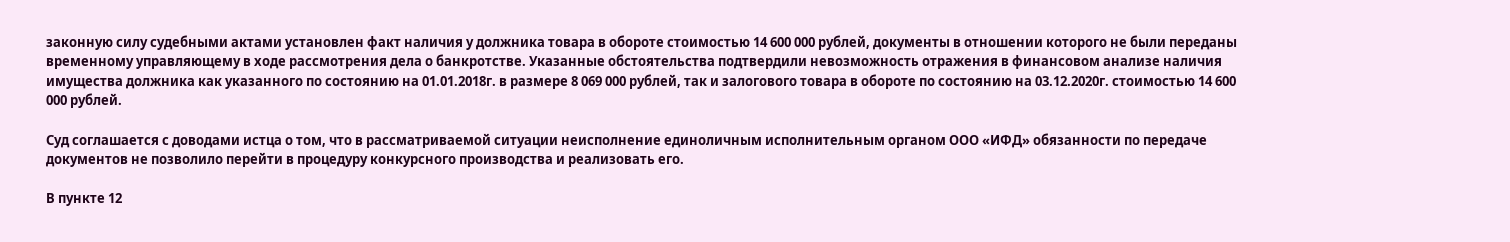законную силу судебными актами установлен факт наличия у должника товара в обороте стоимостью 14 600 000 рублей, документы в отношении которого не были переданы временному управляющему в ходе рассмотрения дела о банкротстве. Указанные обстоятельства подтвердили невозможность отражения в финансовом анализе наличия имущества должника как указанного по состоянию на 01.01.2018г. в размере 8 069 000 рублей, так и залогового товара в обороте по состоянию на 03.12.2020г. стоимостью 14 600 000 рублей.

Суд соглашается с доводами истца о том, что в рассматриваемой ситуации неисполнение единоличным исполнительным органом ООО «ИФД» обязанности по передаче документов не позволило перейти в процедуру конкурсного производства и реализовать его.

В пункте 12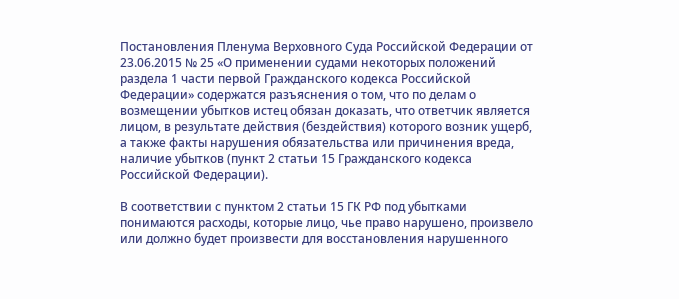Постановления Пленума Верховного Суда Российской Федерации от 23.06.2015 № 25 «О применении судами некоторых положений раздела 1 части первой Гражданского кодекса Российской Федерации» содержатся разъяснения о том, что по делам о возмещении убытков истец обязан доказать, что ответчик является лицом, в результате действия (бездействия) которого возник ущерб, а также факты нарушения обязательства или причинения вреда, наличие убытков (пункт 2 статьи 15 Гражданского кодекса Российской Федерации).

В соответствии с пунктом 2 статьи 15 ГК РФ под убытками понимаются расходы, которые лицо, чье право нарушено, произвело или должно будет произвести для восстановления нарушенного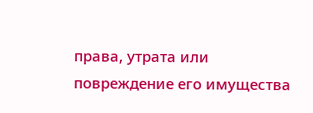права, утрата или повреждение его имущества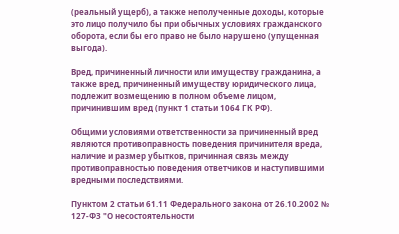(реальный ущерб), а также неполученные доходы, которые это лицо получило бы при обычных условиях гражданского оборота, если бы его право не было нарушено (упущенная выгода).

Вред, причиненный личности или имуществу гражданина, а также вред, причиненный имуществу юридического лица, подлежит возмещению в полном объеме лицом, причинившим вред (пункт 1 статьи 1064 ГК РФ).

Общими условиями ответственности за причиненный вред являются противоправность поведения причинителя вреда, наличие и размер убытков, причинная связь между противоправностью поведения ответчиков и наступившими вредными последствиями.

Пунктом 2 статьи 61.11 Федерального закона от 26.10.2002 № 127-ФЗ "О несостоятельности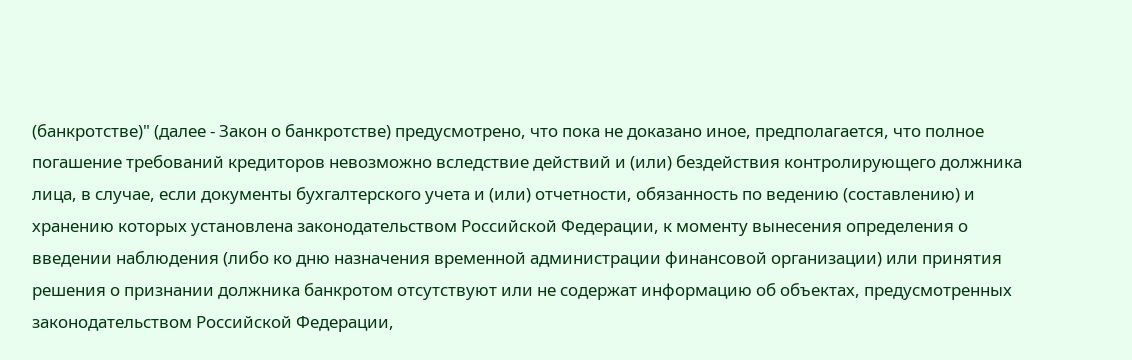(банкротстве)" (далее - Закон о банкротстве) предусмотрено, что пока не доказано иное, предполагается, что полное погашение требований кредиторов невозможно вследствие действий и (или) бездействия контролирующего должника лица, в случае, если документы бухгалтерского учета и (или) отчетности, обязанность по ведению (составлению) и хранению которых установлена законодательством Российской Федерации, к моменту вынесения определения о введении наблюдения (либо ко дню назначения временной администрации финансовой организации) или принятия решения о признании должника банкротом отсутствуют или не содержат информацию об объектах, предусмотренных законодательством Российской Федерации,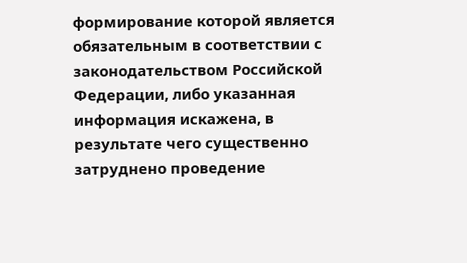формирование которой является обязательным в соответствии с законодательством Российской Федерации, либо указанная информация искажена, в результате чего существенно затруднено проведение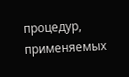процедур, применяемых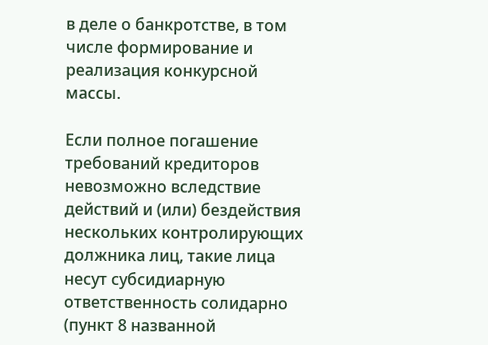в деле о банкротстве, в том числе формирование и реализация конкурсной массы.

Если полное погашение требований кредиторов невозможно вследствие действий и (или) бездействия нескольких контролирующих должника лиц, такие лица несут субсидиарную ответственность солидарно (пункт 8 названной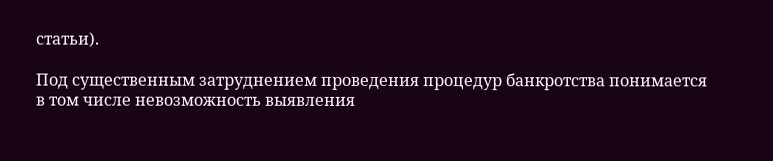статьи).

Под существенным затруднением проведения процедур банкротства понимается в том числе невозможность выявления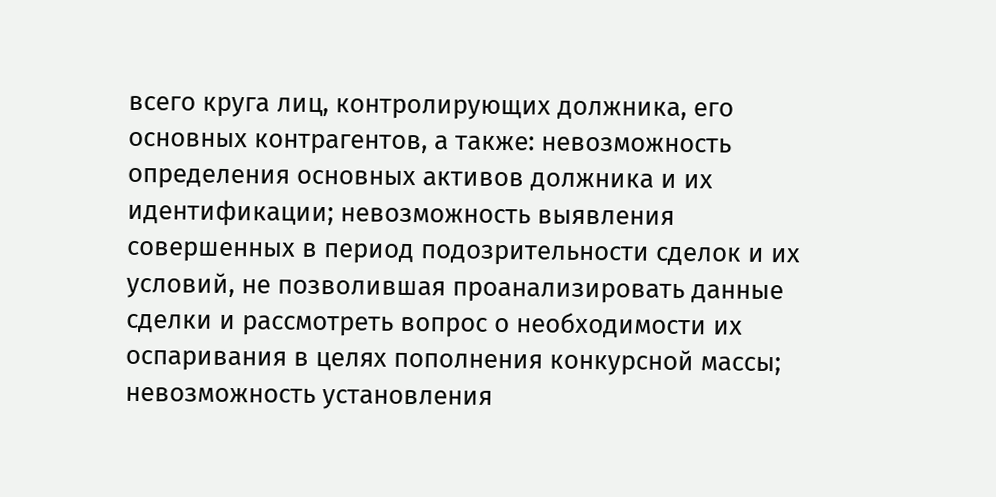всего круга лиц, контролирующих должника, его основных контрагентов, а также: невозможность определения основных активов должника и их идентификации; невозможность выявления совершенных в период подозрительности сделок и их условий, не позволившая проанализировать данные сделки и рассмотреть вопрос о необходимости их оспаривания в целях пополнения конкурсной массы; невозможность установления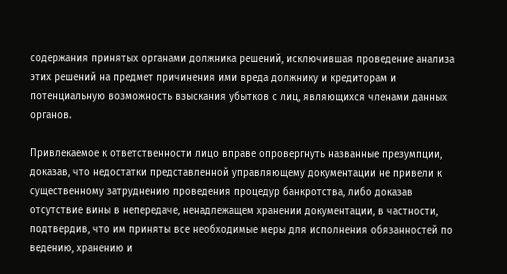содержания принятых органами должника решений, исключившая проведение анализа этих решений на предмет причинения ими вреда должнику и кредиторам и потенциальную возможность взыскания убытков с лиц, являющихся членами данных органов.

Привлекаемое к ответственности лицо вправе опровергнуть названные презумпции, доказав, что недостатки представленной управляющему документации не привели к существенному затруднению проведения процедур банкротства, либо доказав отсутствие вины в непередаче, ненадлежащем хранении документации, в частности, подтвердив, что им приняты все необходимые меры для исполнения обязанностей по ведению, хранению и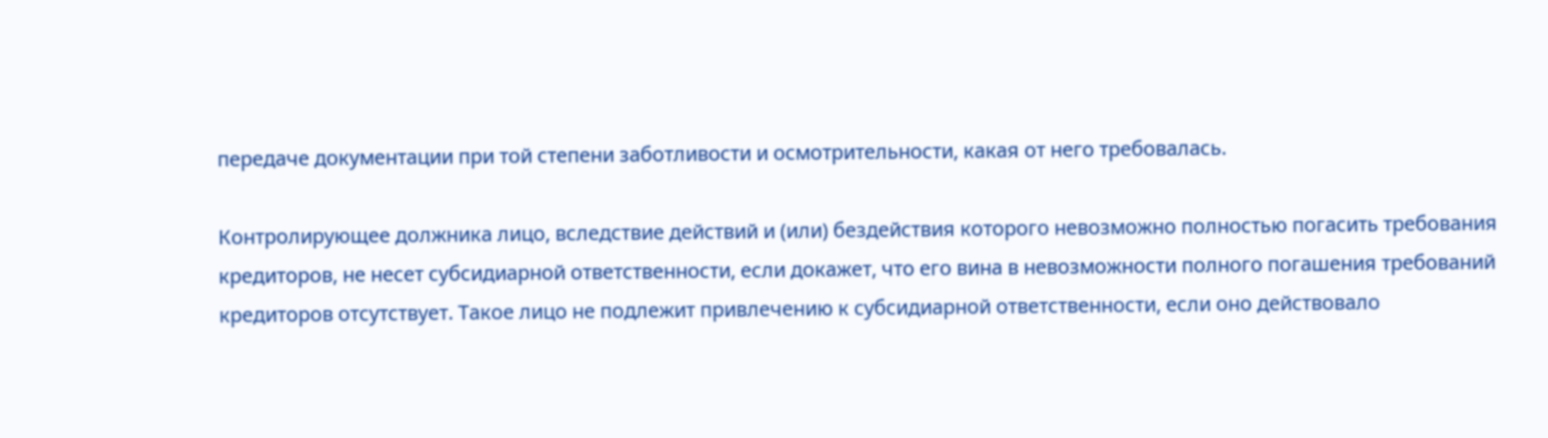передаче документации при той степени заботливости и осмотрительности, какая от него требовалась.

Контролирующее должника лицо, вследствие действий и (или) бездействия которого невозможно полностью погасить требования кредиторов, не несет субсидиарной ответственности, если докажет, что его вина в невозможности полного погашения требований кредиторов отсутствует. Такое лицо не подлежит привлечению к субсидиарной ответственности, если оно действовало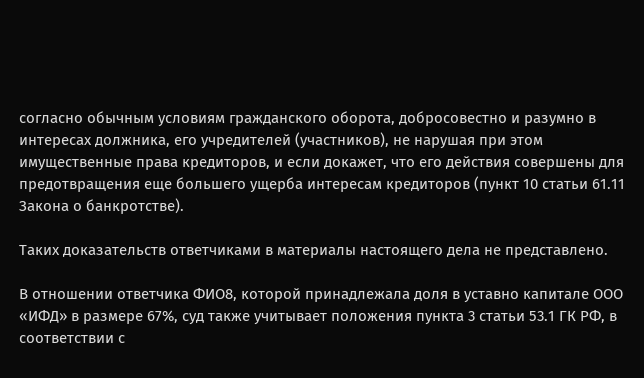согласно обычным условиям гражданского оборота, добросовестно и разумно в интересах должника, его учредителей (участников), не нарушая при этом имущественные права кредиторов, и если докажет, что его действия совершены для предотвращения еще большего ущерба интересам кредиторов (пункт 10 статьи 61.11 Закона о банкротстве).

Таких доказательств ответчиками в материалы настоящего дела не представлено.

В отношении ответчика ФИО8, которой принадлежала доля в уставно капитале ООО «ИФД» в размере 67%, суд также учитывает положения пункта 3 статьи 53.1 ГК РФ, в соответствии с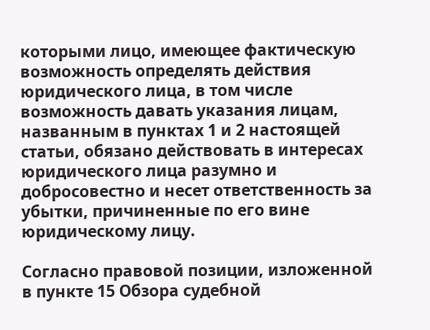которыми лицо, имеющее фактическую возможность определять действия юридического лица, в том числе возможность давать указания лицам, названным в пунктах 1 и 2 настоящей статьи, обязано действовать в интересах юридического лица разумно и добросовестно и несет ответственность за убытки, причиненные по его вине юридическому лицу.

Согласно правовой позиции, изложенной в пункте 15 Обзора судебной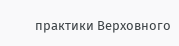практики Верховного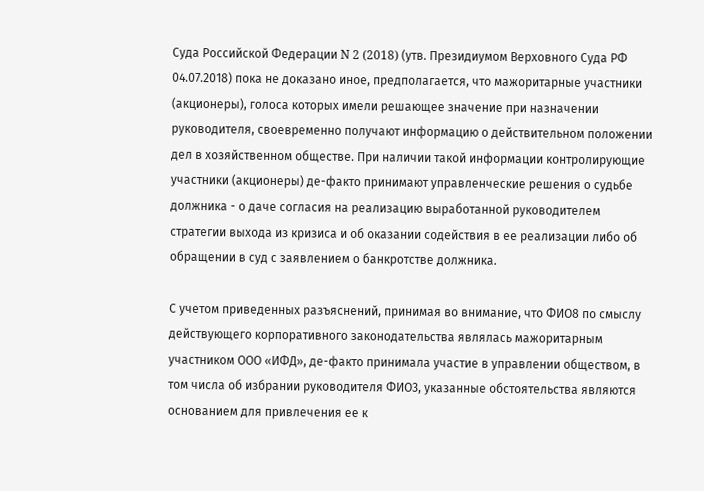Суда Российской Федерации N 2 (2018) (утв. Президиумом Верховного Суда РФ 04.07.2018) пока не доказано иное, предполагается, что мажоритарные участники (акционеры), голоса которых имели решающее значение при назначении руководителя, своевременно получают информацию о действительном положении дел в хозяйственном обществе. При наличии такой информации контролирующие участники (акционеры) де-факто принимают управленческие решения о судьбе должника - о даче согласия на реализацию выработанной руководителем стратегии выхода из кризиса и об оказании содействия в ее реализации либо об обращении в суд с заявлением о банкротстве должника.

С учетом приведенных разъяснений, принимая во внимание, что ФИО8 по смыслу действующего корпоративного законодательства являлась мажоритарным участником ООО «ИФД», де-факто принимала участие в управлении обществом, в том числа об избрании руководителя ФИО3, указанные обстоятельства являются основанием для привлечения ее к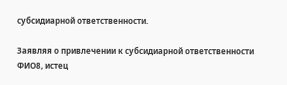субсидиарной ответственности.

Заявляя о привлечении к субсидиарной ответственности ФИО8, истец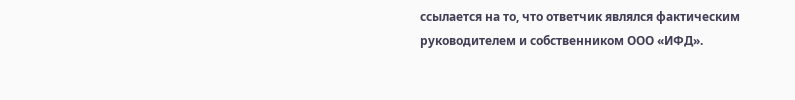ссылается на то, что ответчик являлся фактическим руководителем и собственником ООО «ИФД».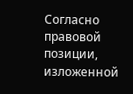Согласно правовой позиции, изложенной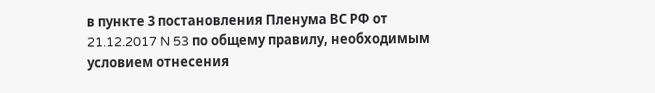в пункте 3 постановления Пленума ВС РФ от 21.12.2017 N 53 по общему правилу, необходимым условием отнесения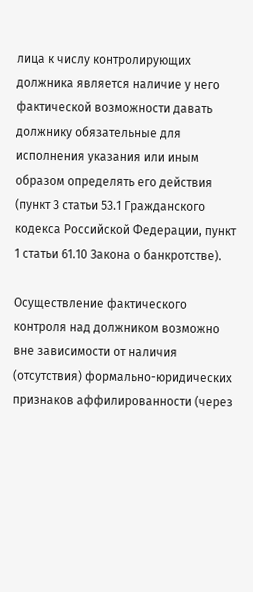лица к числу контролирующих должника является наличие у него фактической возможности давать должнику обязательные для исполнения указания или иным образом определять его действия (пункт 3 статьи 53.1 Гражданского кодекса Российской Федерации, пункт 1 статьи 61.10 Закона о банкротстве).

Осуществление фактического контроля над должником возможно вне зависимости от наличия (отсутствия) формально-юридических признаков аффилированности (через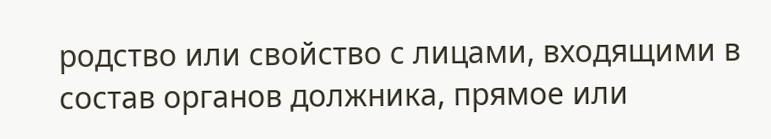родство или свойство с лицами, входящими в состав органов должника, прямое или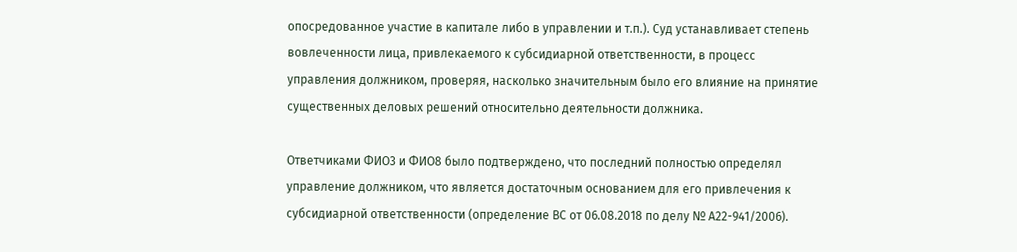опосредованное участие в капитале либо в управлении и т.п.). Суд устанавливает степень вовлеченности лица, привлекаемого к субсидиарной ответственности, в процесс управления должником, проверяя, насколько значительным было его влияние на принятие существенных деловых решений относительно деятельности должника.

Ответчиками ФИО3 и ФИО8 было подтверждено, что последний полностью определял управление должником, что является достаточным основанием для его привлечения к субсидиарной ответственности (определение ВС от 06.08.2018 по делу № А22-941/2006).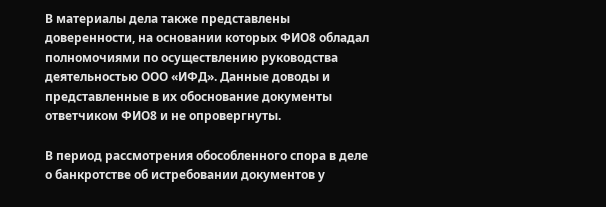В материалы дела также представлены доверенности, на основании которых ФИО8 обладал полномочиями по осуществлению руководства деятельностью ООО «ИФД». Данные доводы и представленные в их обоснование документы ответчиком ФИО8 и не опровергнуты.

В период рассмотрения обособленного спора в деле о банкротстве об истребовании документов у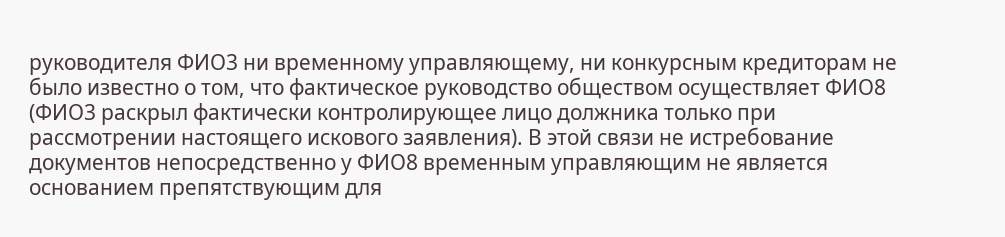руководителя ФИО3 ни временному управляющему, ни конкурсным кредиторам не было известно о том, что фактическое руководство обществом осуществляет ФИО8 (ФИО3 раскрыл фактически контролирующее лицо должника только при рассмотрении настоящего искового заявления). В этой связи не истребование документов непосредственно у ФИО8 временным управляющим не является основанием препятствующим для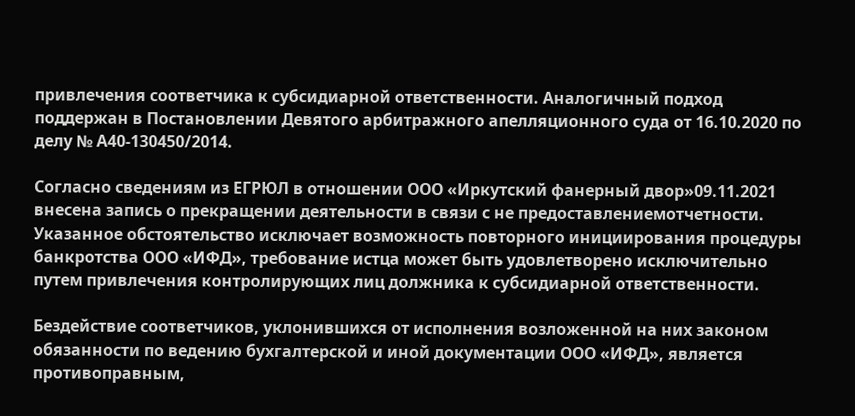привлечения соответчика к субсидиарной ответственности. Аналогичный подход поддержан в Постановлении Девятого арбитражного апелляционного суда от 16.10.2020 по делу № А40-130450/2014.

Согласно сведениям из ЕГРЮЛ в отношении ООО «Иркутский фанерный двор»09.11.2021 внесена запись о прекращении деятельности в связи с не предоставлениемотчетности. Указанное обстоятельство исключает возможность повторного инициирования процедуры банкротства ООО «ИФД», требование истца может быть удовлетворено исключительно путем привлечения контролирующих лиц должника к субсидиарной ответственности.

Бездействие соответчиков, уклонившихся от исполнения возложенной на них законом обязанности по ведению бухгалтерской и иной документации ООО «ИФД», является противоправным,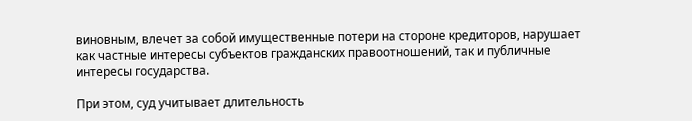виновным, влечет за собой имущественные потери на стороне кредиторов, нарушает как частные интересы субъектов гражданских правоотношений, так и публичные интересы государства.

При этом, суд учитывает длительность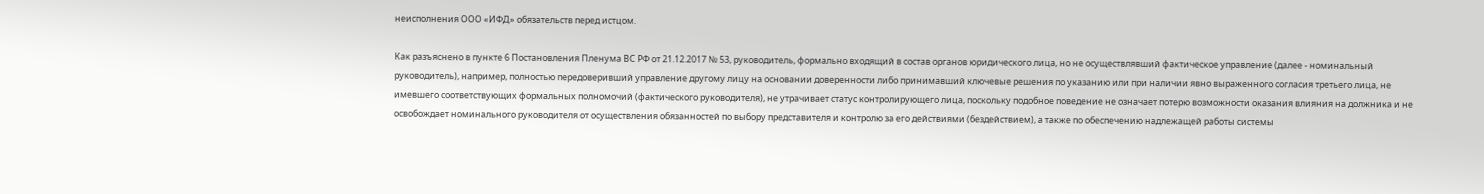неисполнения ООО «ИФД» обязательств перед истцом.

Как разъяснено в пункте 6 Постановления Пленума ВС РФ от 21.12.2017 № 53, руководитель, формально входящий в состав органов юридического лица, но не осуществлявший фактическое управление (далее - номинальный руководитель), например, полностью передоверивший управление другому лицу на основании доверенности либо принимавший ключевые решения по указанию или при наличии явно выраженного согласия третьего лица, не имевшего соответствующих формальных полномочий (фактического руководителя), не утрачивает статус контролирующего лица, поскольку подобное поведение не означает потерю возможности оказания влияния на должника и не освобождает номинального руководителя от осуществления обязанностей по выбору представителя и контролю за его действиями (бездействием), а также по обеспечению надлежащей работы системы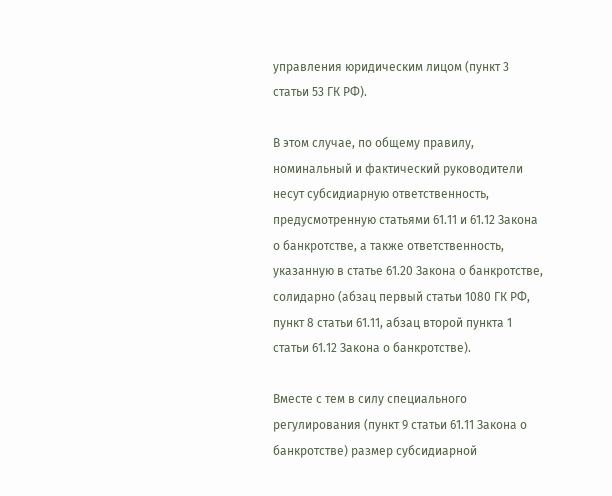управления юридическим лицом (пункт 3 статьи 53 ГК РФ).

В этом случае, по общему правилу, номинальный и фактический руководители несут субсидиарную ответственность, предусмотренную статьями 61.11 и 61.12 Закона о банкротстве, а также ответственность, указанную в статье 61.20 Закона о банкротстве, солидарно (абзац первый статьи 1080 ГК РФ, пункт 8 статьи 61.11, абзац второй пункта 1 статьи 61.12 Закона о банкротстве).

Вместе с тем в силу специального регулирования (пункт 9 статьи 61.11 Закона о банкротстве) размер субсидиарной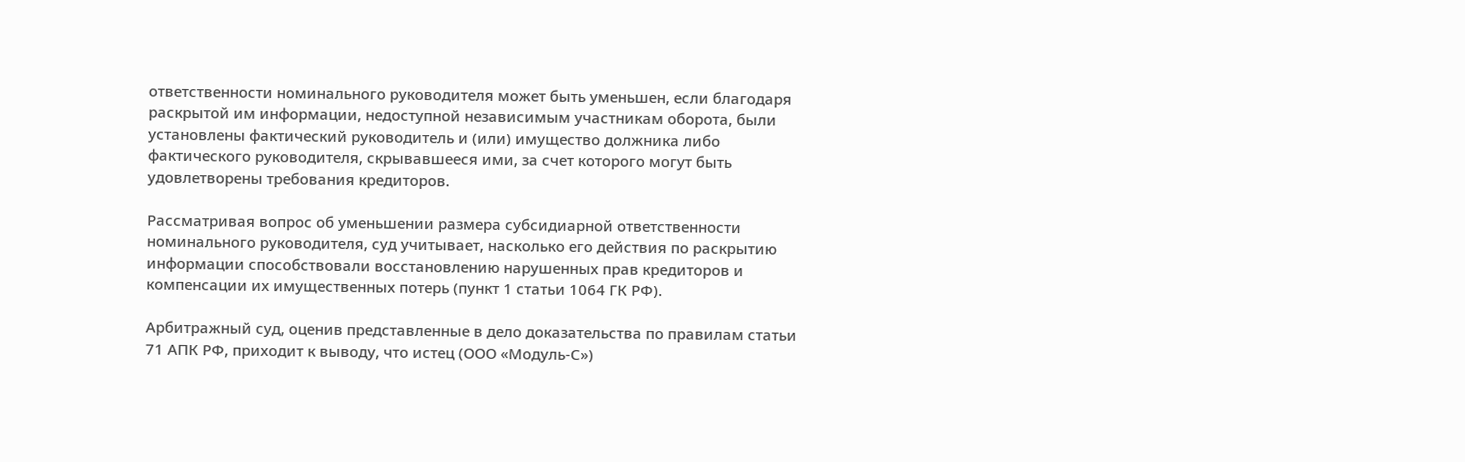ответственности номинального руководителя может быть уменьшен, если благодаря раскрытой им информации, недоступной независимым участникам оборота, были установлены фактический руководитель и (или) имущество должника либо фактического руководителя, скрывавшееся ими, за счет которого могут быть удовлетворены требования кредиторов.

Рассматривая вопрос об уменьшении размера субсидиарной ответственности номинального руководителя, суд учитывает, насколько его действия по раскрытию информации способствовали восстановлению нарушенных прав кредиторов и компенсации их имущественных потерь (пункт 1 статьи 1064 ГК РФ).

Арбитражный суд, оценив представленные в дело доказательства по правилам статьи 71 АПК РФ, приходит к выводу, что истец (ООО «Модуль-С»)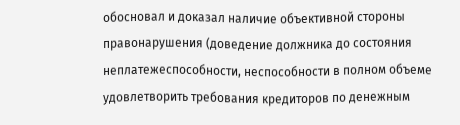обосновал и доказал наличие объективной стороны правонарушения (доведение должника до состояния неплатежеспособности, неспособности в полном объеме удовлетворить требования кредиторов по денежным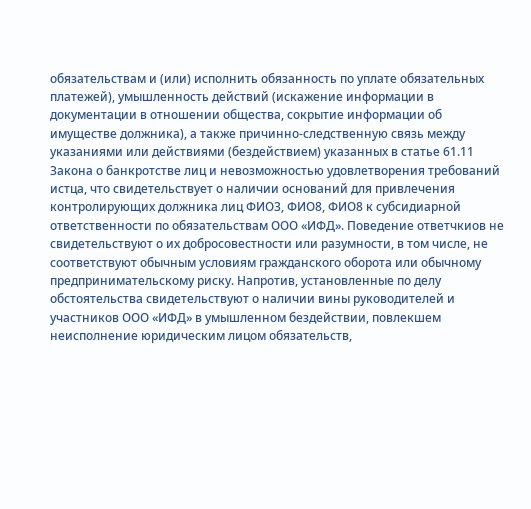обязательствам и (или) исполнить обязанность по уплате обязательных платежей), умышленность действий (искажение информации в документации в отношении общества, сокрытие информации об имуществе должника), а также причинно-следственную связь между указаниями или действиями (бездействием) указанных в статье 61.11 Закона о банкротстве лиц и невозможностью удовлетворения требований истца, что свидетельствует о наличии оснований для привлечения контролирующих должника лиц ФИО3, ФИО8, ФИО8 к субсидиарной ответственности по обязательствам ООО «ИФД». Поведение ответчкиов не свидетельствуют о их добросовестности или разумности, в том числе, не соответствуют обычным условиям гражданского оборота или обычному предпринимательскому риску. Напротив, установленные по делу обстоятельства свидетельствуют о наличии вины руководителей и участников ООО «ИФД» в умышленном бездействии, повлекшем неисполнение юридическим лицом обязательств,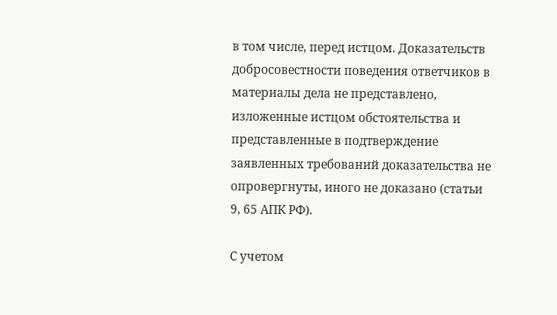в том числе, перед истцом. Доказательств добросовестности поведения ответчиков в материалы дела не представлено, изложенные истцом обстоятельства и представленные в подтверждение заявленных требований доказательства не опровергнуты, иного не доказано (статьи 9, 65 АПК РФ).

С учетом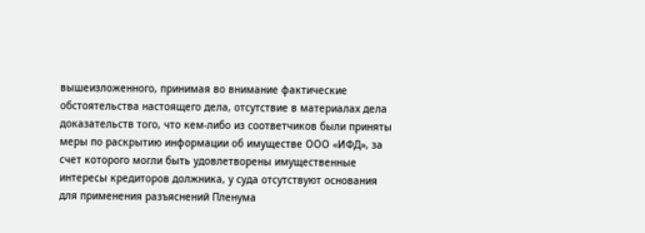вышеизложенного, принимая во внимание фактические обстоятельства настоящего дела, отсутствие в материалах дела доказательств того, что кем-либо из соответчиков были приняты меры по раскрытию информации об имуществе ООО «ИФД», за счет которого могли быть удовлетворены имущественные интересы кредиторов должника, у суда отсутствуют основания для применения разъяснений Пленума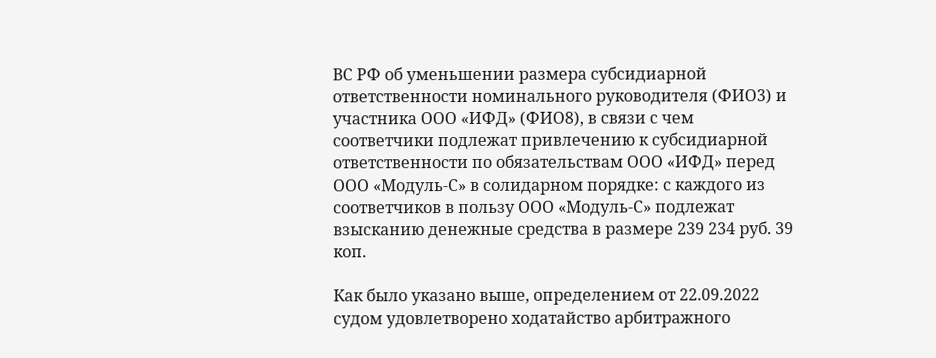ВС РФ об уменьшении размера субсидиарной ответственности номинального руководителя (ФИО3) и участника ООО «ИФД» (ФИО8), в связи с чем соответчики подлежат привлечению к субсидиарной ответственности по обязательствам ООО «ИФД» перед ООО «Модуль-С» в солидарном порядке: с каждого из соответчиков в пользу ООО «Модуль-С» подлежат взысканию денежные средства в размере 239 234 руб. 39 коп.

Как было указано выше, определением от 22.09.2022 судом удовлетворено ходатайство арбитражного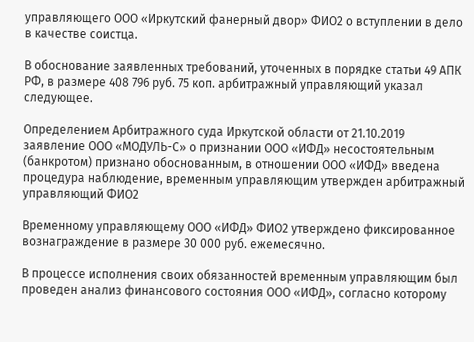управляющего ООО «Иркутский фанерный двор» ФИО2 о вступлении в дело в качестве соистца.

В обоснование заявленных требований, уточенных в порядке статьи 49 АПК РФ, в размере 408 796 руб. 75 коп. арбитражный управляющий указал следующее.

Определением Арбитражного суда Иркутской области от 21.10.2019 заявление ООО «МОДУЛЬ-С» о признании ООО «ИФД» несостоятельным (банкротом) признано обоснованным, в отношении ООО «ИФД» введена процедура наблюдение, временным управляющим утвержден арбитражный управляющий ФИО2

Временному управляющему ООО «ИФД» ФИО2 утверждено фиксированное вознаграждение в размере 30 000 руб. ежемесячно.

В процессе исполнения своих обязанностей временным управляющим был проведен анализ финансового состояния ООО «ИФД», согласно которому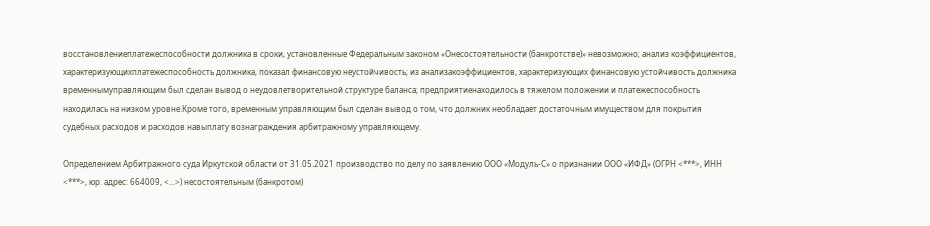восстановлениеплатежеспособности должника в сроки, установленные Федеральным законом «Онесостоятельности (банкротстве)» невозможно; анализ коэффициентов, характеризующихплатежеспособность должника, показал финансовую неустойчивость; из анализакоэффициентов, характеризующих финансовую устойчивость должника временнымуправляющим был сделан вывод о неудовлетворительной структуре баланса; предприятиенаходилось в тяжелом положении и платежеспособность находилась на низком уровне.Кроме того, временным управляющим был сделан вывод о том, что должник необладает достаточным имуществом для покрытия судебных расходов и расходов навыплату вознаграждения арбитражному управляющему.

Определением Арбитражного суда Иркутской области от 31.05.2021 производство по делу по заявлению ООО «Модуль-С» о признании ООО «ИФД» (ОГРН <***>, ИНН <***>, юр. адрес: 664009, <...>) несостоятельным (банкротом)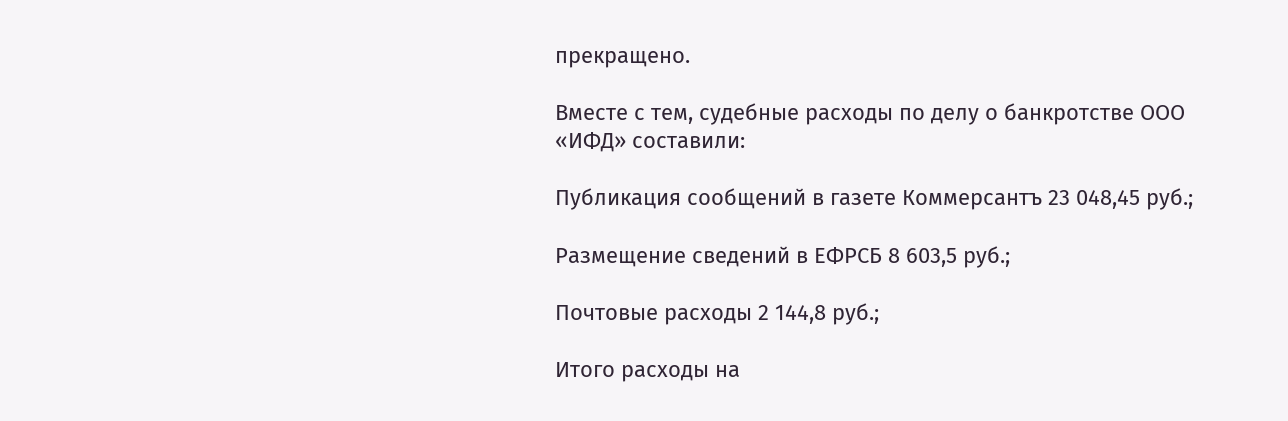прекращено.

Вместе с тем, судебные расходы по делу о банкротстве ООО «ИФД» составили:

Публикация сообщений в газете Коммерсантъ 23 048,45 руб.;

Размещение сведений в ЕФРСБ 8 603,5 руб.;

Почтовые расходы 2 144,8 руб.;

Итого расходы на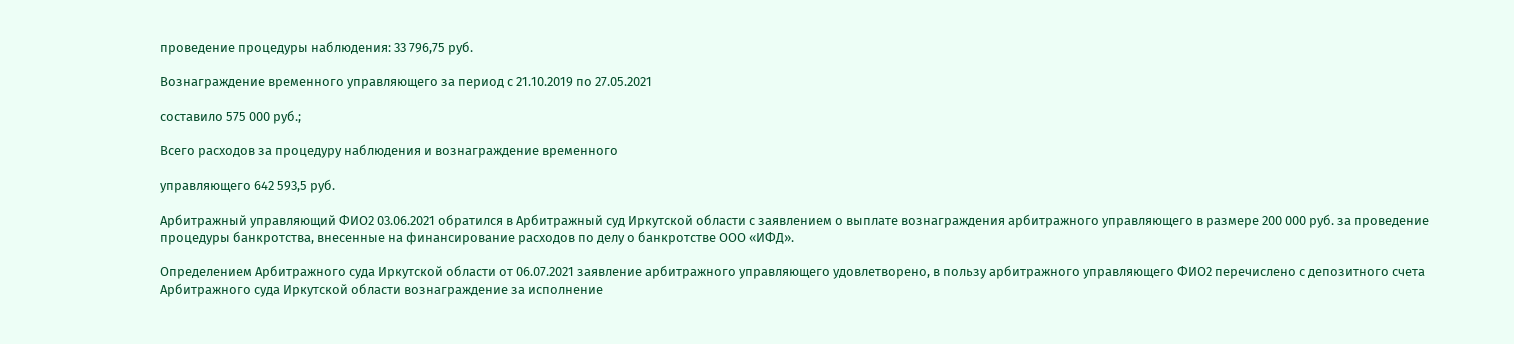проведение процедуры наблюдения: 33 796,75 руб.

Вознаграждение временного управляющего за период с 21.10.2019 по 27.05.2021

составило 575 000 руб.;

Всего расходов за процедуру наблюдения и вознаграждение временного

управляющего 642 593,5 руб.

Арбитражный управляющий ФИО2 03.06.2021 обратился в Арбитражный суд Иркутской области с заявлением о выплате вознаграждения арбитражного управляющего в размере 200 000 руб. за проведение процедуры банкротства, внесенные на финансирование расходов по делу о банкротстве ООО «ИФД».

Определением Арбитражного суда Иркутской области от 06.07.2021 заявление арбитражного управляющего удовлетворено, в пользу арбитражного управляющего ФИО2 перечислено с депозитного счета Арбитражного суда Иркутской области вознаграждение за исполнение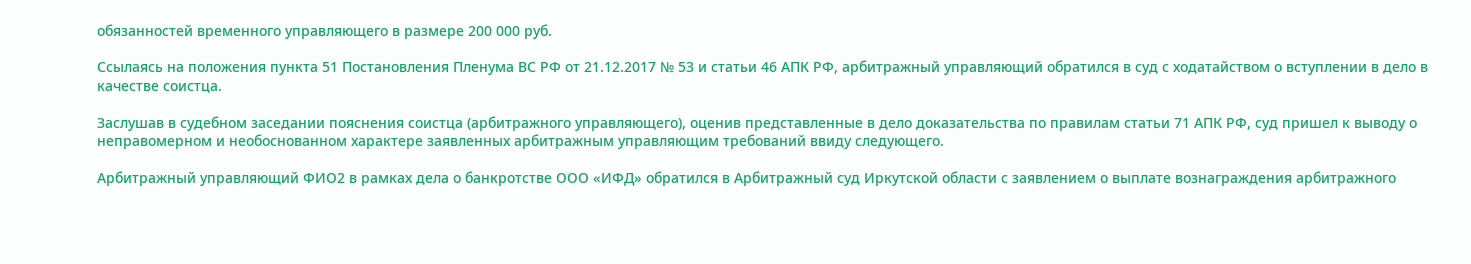обязанностей временного управляющего в размере 200 000 руб.

Ссылаясь на положения пункта 51 Постановления Пленума ВС РФ от 21.12.2017 № 53 и статьи 46 АПК РФ, арбитражный управляющий обратился в суд с ходатайством о вступлении в дело в качестве соистца.

Заслушав в судебном заседании пояснения соистца (арбитражного управляющего), оценив представленные в дело доказательства по правилам статьи 71 АПК РФ, суд пришел к выводу о неправомерном и необоснованном характере заявленных арбитражным управляющим требований ввиду следующего.

Арбитражный управляющий ФИО2 в рамках дела о банкротстве ООО «ИФД» обратился в Арбитражный суд Иркутской области с заявлением о выплате вознаграждения арбитражного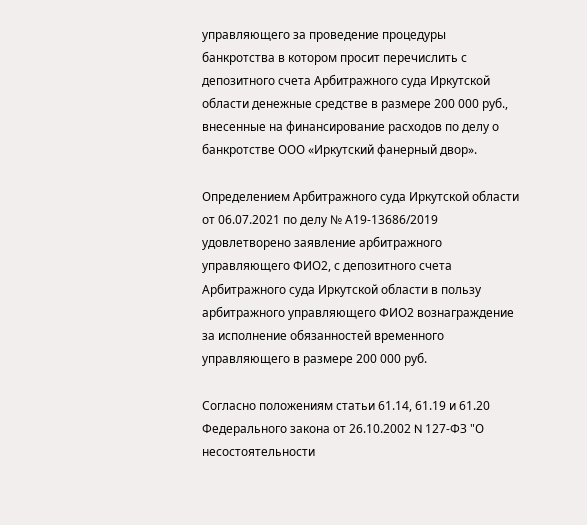управляющего за проведение процедуры банкротства в котором просит перечислить с депозитного счета Арбитражного суда Иркутской области денежные средстве в размере 200 000 руб., внесенные на финансирование расходов по делу о банкротстве ООО «Иркутский фанерный двор».

Определением Арбитражного суда Иркутской области от 06.07.2021 по делу № А19-13686/2019 удовлетворено заявление арбитражного управляющего ФИО2, с депозитного счета Арбитражного суда Иркутской области в пользу арбитражного управляющего ФИО2 вознаграждение за исполнение обязанностей временного управляющего в размере 200 000 руб.

Согласно положениям статьи 61.14, 61.19 и 61.20 Федерального закона от 26.10.2002 N 127-ФЗ "О несостоятельности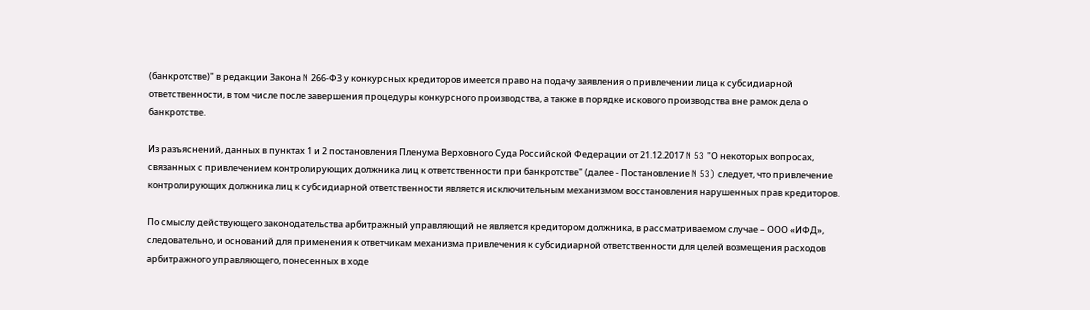(банкротстве)" в редакции Закона N 266-ФЗ у конкурсных кредиторов имеется право на подачу заявления о привлечении лица к субсидиарной ответственности, в том числе после завершения процедуры конкурсного производства, а также в порядке искового производства вне рамок дела о банкротстве.

Из разъяснений, данных в пунктах 1 и 2 постановления Пленума Верховного Суда Российской Федерации от 21.12.2017 N 53 "О некоторых вопросах, связанных с привлечением контролирующих должника лиц к ответственности при банкротстве" (далее - Постановление N 53) следует, что привлечение контролирующих должника лиц к субсидиарной ответственности является исключительным механизмом восстановления нарушенных прав кредиторов.

По смыслу действующего законодательства арбитражный управляющий не является кредитором должника, в рассматриваемом случае – ООО «ИФД», следовательно, и оснований для применения к ответчикам механизма привлечения к субсидиарной ответственности для целей возмещения расходов арбитражного управляющего, понесенных в ходе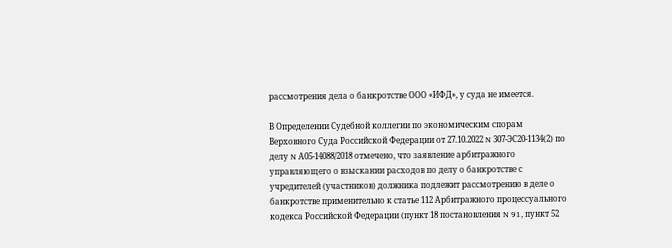рассмотрения дела о банкротстве ООО «ИФД», у суда не имеется.

В Определении Судебной коллегии по экономическим спорам Верховного Суда Российской Федерации от 27.10.2022 N 307-ЭС20-1134(2) по делу N А05-14088/2018 отмечено, что заявление арбитражного управляющего о взыскании расходов по делу о банкротстве с учредителей (участников) должника подлежит рассмотрению в деле о банкротстве применительно к статье 112 Арбитражного процессуального кодекса Российской Федерации (пункт 18 постановления N 91, пункт 52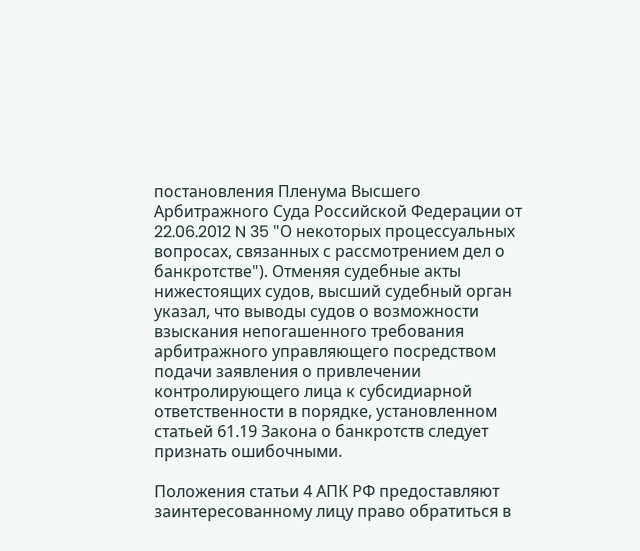постановления Пленума Высшего Арбитражного Суда Российской Федерации от 22.06.2012 N 35 "О некоторых процессуальных вопросах, связанных с рассмотрением дел о банкротстве"). Отменяя судебные акты нижестоящих судов, высший судебный орган указал, что выводы судов о возможности взыскания непогашенного требования арбитражного управляющего посредством подачи заявления о привлечении контролирующего лица к субсидиарной ответственности в порядке, установленном статьей 61.19 Закона о банкротств следует признать ошибочными.

Положения статьи 4 АПК РФ предоставляют заинтересованному лицу право обратиться в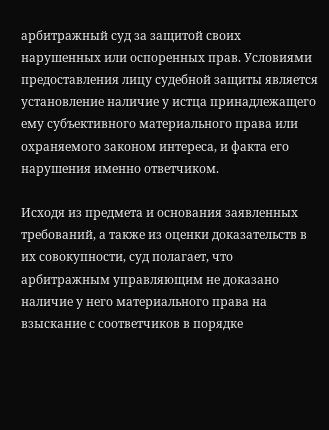арбитражный суд за защитой своих нарушенных или оспоренных прав. Условиями предоставления лицу судебной защиты является установление наличие у истца принадлежащего ему субъективного материального права или охраняемого законом интереса, и факта его нарушения именно ответчиком.

Исходя из предмета и основания заявленных требований, а также из оценки доказательств в их совокупности, суд полагает, что арбитражным управляющим не доказано наличие у него материального права на взыскание с соответчиков в порядке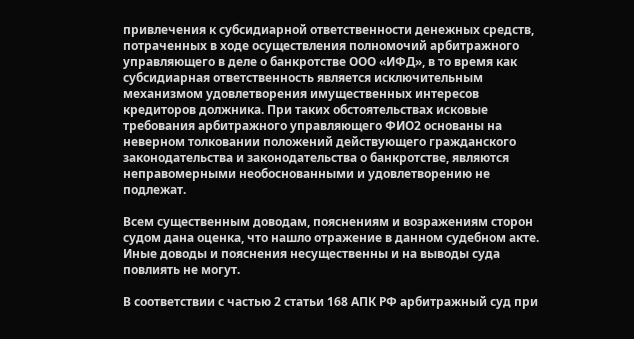привлечения к субсидиарной ответственности денежных средств, потраченных в ходе осуществления полномочий арбитражного управляющего в деле о банкротстве ООО «ИФД», в то время как субсидиарная ответственность является исключительным механизмом удовлетворения имущественных интересов кредиторов должника. При таких обстоятельствах исковые требования арбитражного управляющего ФИО2 основаны на неверном толковании положений действующего гражданского законодательства и законодательства о банкротстве, являются неправомерными необоснованными и удовлетворению не подлежат.

Всем существенным доводам, пояснениям и возражениям сторон судом дана оценка, что нашло отражение в данном судебном акте. Иные доводы и пояснения несущественны и на выводы суда повлиять не могут.

В соответствии с частью 2 статьи 168 АПК РФ арбитражный суд при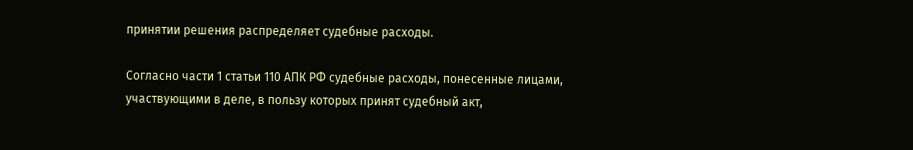принятии решения распределяет судебные расходы.

Согласно части 1 статьи 110 АПК РФ судебные расходы, понесенные лицами, участвующими в деле, в пользу которых принят судебный акт,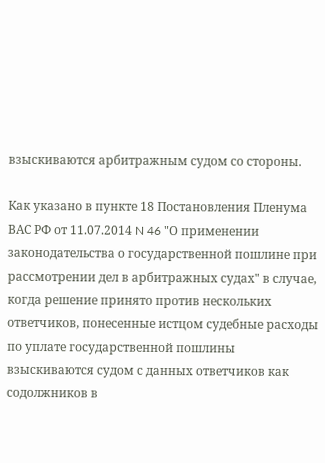взыскиваются арбитражным судом со стороны.

Как указано в пункте 18 Постановления Пленума ВАС РФ от 11.07.2014 N 46 "О применении законодательства о государственной пошлине при рассмотрении дел в арбитражных судах" в случае, когда решение принято против нескольких ответчиков, понесенные истцом судебные расходы по уплате государственной пошлины взыскиваются судом с данных ответчиков как содолжников в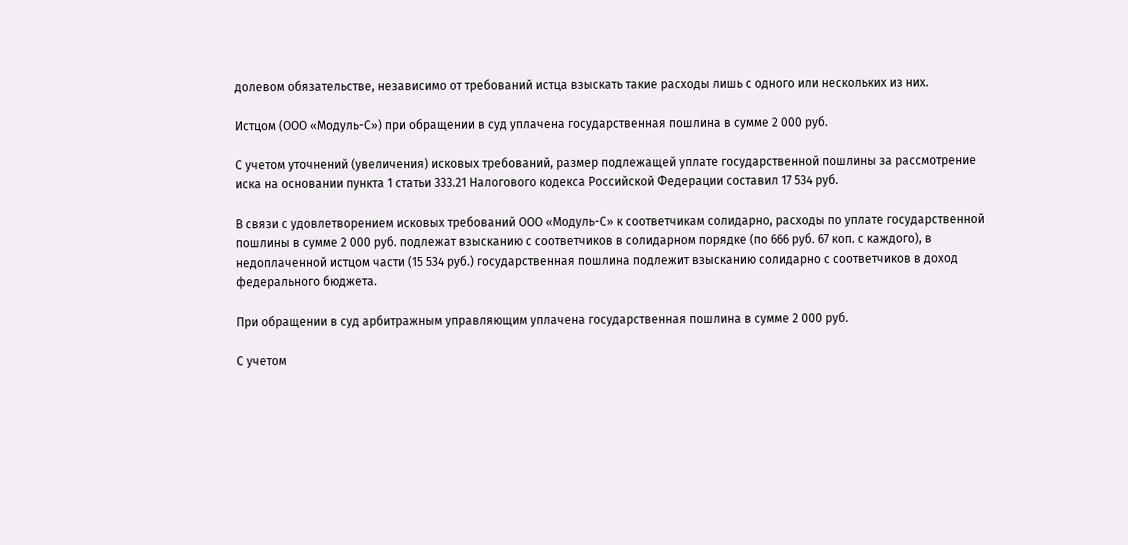долевом обязательстве, независимо от требований истца взыскать такие расходы лишь с одного или нескольких из них.

Истцом (ООО «Модуль-С») при обращении в суд уплачена государственная пошлина в сумме 2 000 руб.

С учетом уточнений (увеличения) исковых требований, размер подлежащей уплате государственной пошлины за рассмотрение иска на основании пункта 1 статьи 333.21 Налогового кодекса Российской Федерации составил 17 534 руб.

В связи с удовлетворением исковых требований ООО «Модуль-С» к соответчикам солидарно, расходы по уплате государственной пошлины в сумме 2 000 руб. подлежат взысканию с соответчиков в солидарном порядке (по 666 руб. 67 коп. с каждого), в недоплаченной истцом части (15 534 руб.) государственная пошлина подлежит взысканию солидарно с соответчиков в доход федерального бюджета.

При обращении в суд арбитражным управляющим уплачена государственная пошлина в сумме 2 000 руб.

С учетом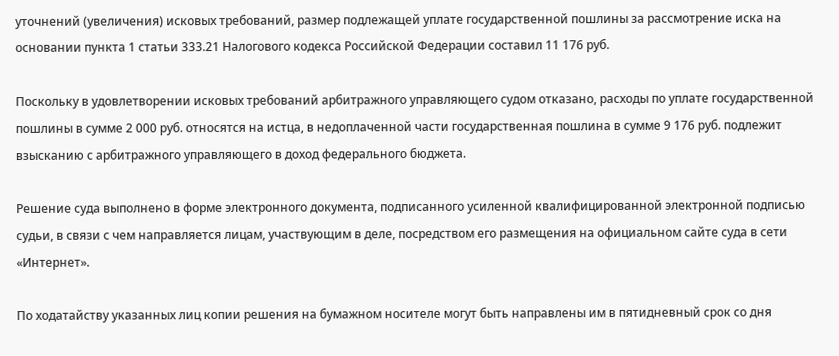уточнений (увеличения) исковых требований, размер подлежащей уплате государственной пошлины за рассмотрение иска на основании пункта 1 статьи 333.21 Налогового кодекса Российской Федерации составил 11 176 руб.

Поскольку в удовлетворении исковых требований арбитражного управляющего судом отказано, расходы по уплате государственной пошлины в сумме 2 000 руб. относятся на истца, в недоплаченной части государственная пошлина в сумме 9 176 руб. подлежит взысканию с арбитражного управляющего в доход федерального бюджета.

Решение суда выполнено в форме электронного документа, подписанного усиленной квалифицированной электронной подписью судьи, в связи с чем направляется лицам, участвующим в деле, посредством его размещения на официальном сайте суда в сети «Интернет».

По ходатайству указанных лиц копии решения на бумажном носителе могут быть направлены им в пятидневный срок со дня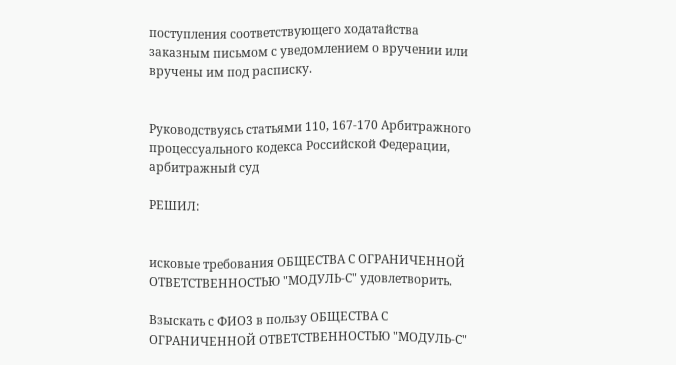поступления соответствующего ходатайства заказным письмом с уведомлением о вручении или вручены им под расписку.


Руководствуясь статьями 110, 167-170 Арбитражного процессуального кодекса Российской Федерации, арбитражный суд

РЕШИЛ:


исковые требования ОБЩЕСТВА С ОГРАНИЧЕННОЙ ОТВЕТСТВЕННОСТЬЮ "МОДУЛЬ-С" удовлетворить.

Взыскать с ФИО3 в пользу ОБЩЕСТВА С ОГРАНИЧЕННОЙ ОТВЕТСТВЕННОСТЬЮ "МОДУЛЬ-С"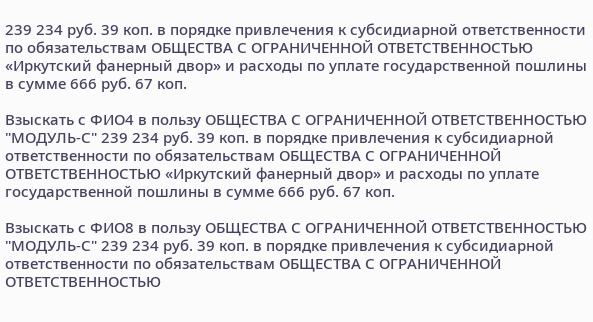239 234 руб. 39 коп. в порядке привлечения к субсидиарной ответственности по обязательствам ОБЩЕСТВА С ОГРАНИЧЕННОЙ ОТВЕТСТВЕННОСТЬЮ «Иркутский фанерный двор» и расходы по уплате государственной пошлины в сумме 666 руб. 67 коп.

Взыскать с ФИО4 в пользу ОБЩЕСТВА С ОГРАНИЧЕННОЙ ОТВЕТСТВЕННОСТЬЮ "МОДУЛЬ-С" 239 234 руб. 39 коп. в порядке привлечения к субсидиарной ответственности по обязательствам ОБЩЕСТВА С ОГРАНИЧЕННОЙ ОТВЕТСТВЕННОСТЬЮ «Иркутский фанерный двор» и расходы по уплате государственной пошлины в сумме 666 руб. 67 коп.

Взыскать с ФИО8 в пользу ОБЩЕСТВА С ОГРАНИЧЕННОЙ ОТВЕТСТВЕННОСТЬЮ "МОДУЛЬ-С" 239 234 руб. 39 коп. в порядке привлечения к субсидиарной ответственности по обязательствам ОБЩЕСТВА С ОГРАНИЧЕННОЙ ОТВЕТСТВЕННОСТЬЮ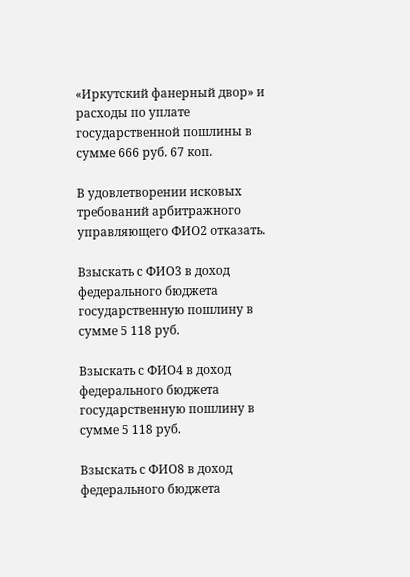«Иркутский фанерный двор» и расходы по уплате государственной пошлины в сумме 666 руб. 67 коп.

В удовлетворении исковых требований арбитражного управляющего ФИО2 отказать.

Взыскать с ФИО3 в доход федерального бюджета государственную пошлину в сумме 5 118 руб.

Взыскать с ФИО4 в доход федерального бюджета государственную пошлину в сумме 5 118 руб.

Взыскать с ФИО8 в доход федерального бюджета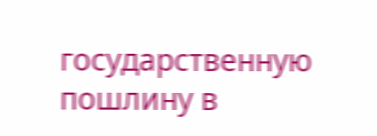государственную пошлину в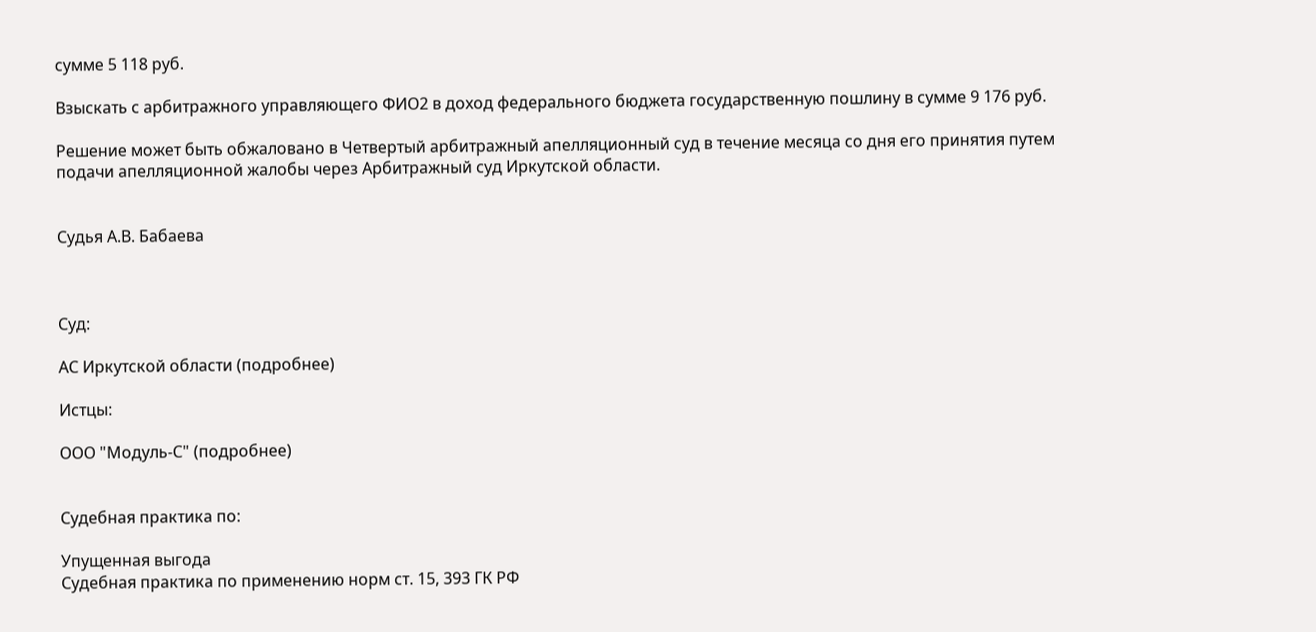сумме 5 118 руб.

Взыскать с арбитражного управляющего ФИО2 в доход федерального бюджета государственную пошлину в сумме 9 176 руб.

Решение может быть обжаловано в Четвертый арбитражный апелляционный суд в течение месяца со дня его принятия путем подачи апелляционной жалобы через Арбитражный суд Иркутской области.


Судья А.В. Бабаева



Суд:

АС Иркутской области (подробнее)

Истцы:

ООО "Модуль-С" (подробнее)


Судебная практика по:

Упущенная выгода
Судебная практика по применению норм ст. 15, 393 ГК РФ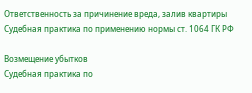Ответственность за причинение вреда, залив квартиры
Судебная практика по применению нормы ст. 1064 ГК РФ

Возмещение убытков
Судебная практика по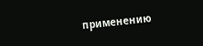применению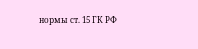нормы ст. 15 ГК РФ